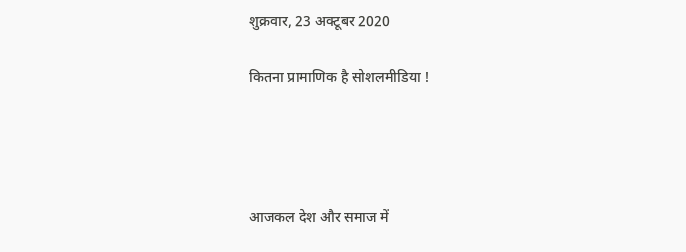शुक्रवार, 23 अक्टूबर 2020

कितना प्रामाणिक है सोशलमीडिया !




आजकल देश और समाज में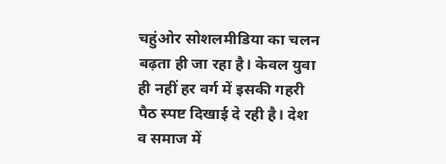चहुंओर सोशलमीडिया का चलन बढ़ता ही जा रहा है। केवल युवा ही नहीं हर वर्ग में इसकी गहरी पैठ स्पष्ट दिखाई दे रही है। देश व समाज में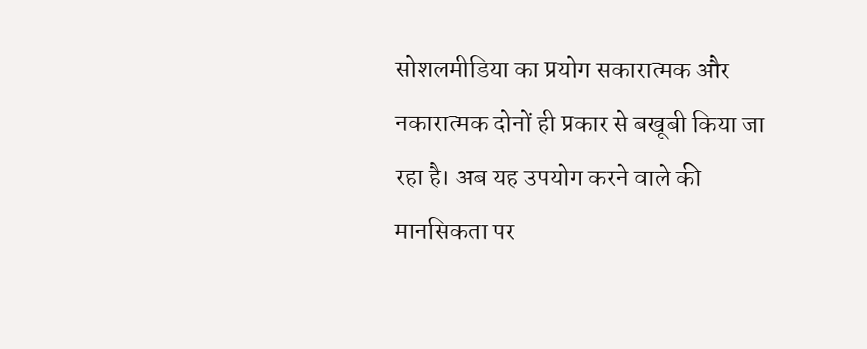सोशलमीडिया का प्रयोग सकारात्मक और नकारात्मक दोनों ही प्रकार से बखूबी किया जा रहा है। अब यह उपयोग करने वाले की मानसिकता पर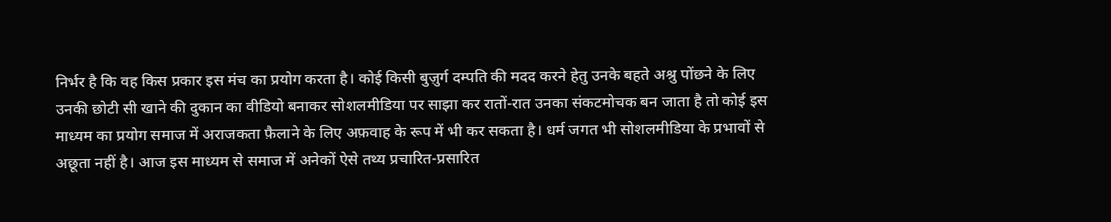निर्भर है कि वह किस प्रकार इस मंच का प्रयोग करता है। कोई किसी बुज़ुर्ग दम्पति की मदद करने हेतु उनके बहते अश्रु पोंछने के लिए उनकी छोटी सी खाने की दुकान का वीडियो बनाकर सोशलमीडिया पर साझा कर रातों-रात उनका संकटमोचक बन जाता है तो कोई इस माध्यम का प्रयोग समाज में अराजकता फ़ैलाने के लिए अफ़वाह के रूप में भी कर सकता है। धर्म जगत भी सोशलमीडिया के प्रभावों से अछूता नहीं है। आज इस माध्यम से समाज में अनेकों ऐसे तथ्य प्रचारित-प्रसारित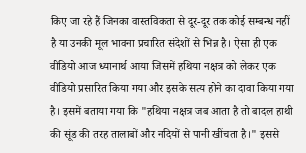किए जा रहे हैं जिनका वास्तविकता से दूर-दूर तक कोई सम्बन्ध नहीं है या उनकी मूल भावना प्रचारित संदेशों से भिन्न है। ऐसा ही एक वीडियो आज ध्यानार्थ आया जिसमें हथिया नक्षत्र को लेकर एक वीडियो प्रसारित किया गया और इसके सत्य होने का दावा किया गया है। इसमें बताया गया कि "हथिया नक्षत्र जब आता है तो बादल हाथी की सूंड की तरह तालाबों और नदियों से पानी खींचता है।" इससे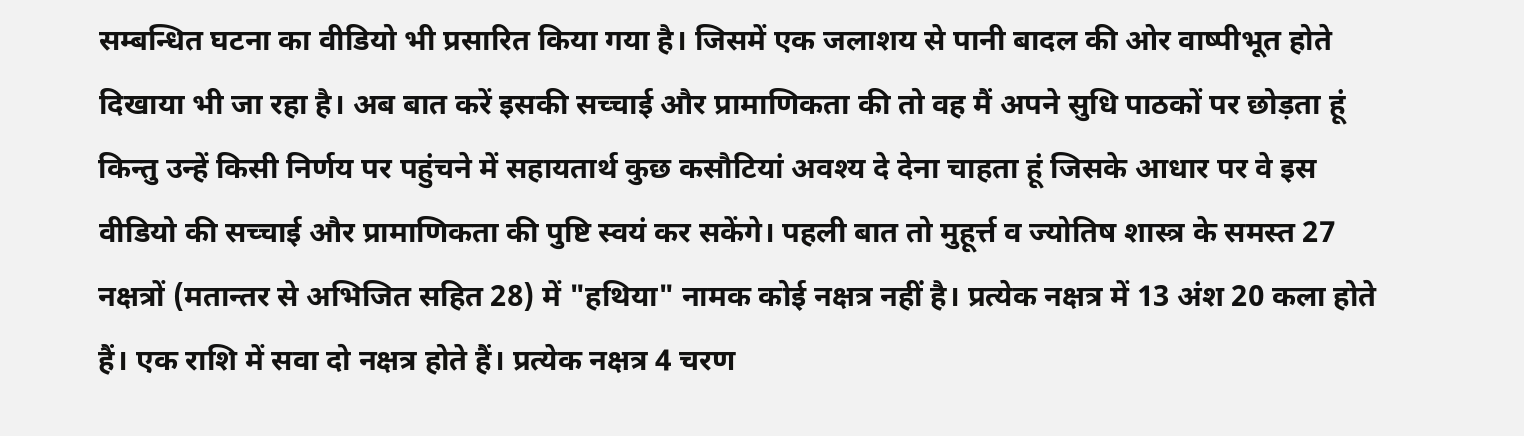सम्बन्धित घटना का वीडियो भी प्रसारित किया गया है। जिसमें एक जलाशय से पानी बादल की ओर वाष्पीभूत होते दिखाया भी जा रहा है। अब बात करें इसकी सच्चाई और प्रामाणिकता की तो वह मैं अपने सुधि पाठकों पर छोड़ता हूं किन्तु उन्हें किसी निर्णय पर पहुंचने में सहायतार्थ कुछ कसौटियां अवश्य दे देना चाहता हूं जिसके आधार पर वे इस वीडियो की सच्चाई और प्रामाणिकता की पुष्टि स्वयं कर सकेंगे। पहली बात तो मुहूर्त्त व ज्योतिष शास्त्र के समस्त 27 नक्षत्रों (मतान्तर से अभिजित सहित 28) में "हथिया" नामक कोई नक्षत्र नहीं है। प्रत्येक नक्षत्र में 13 अंश 20 कला होते हैं। एक राशि में सवा दो नक्षत्र होते हैं। प्रत्येक नक्षत्र 4 चरण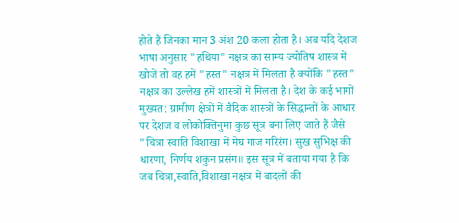होते हैं जिनका मान 3 अंश 20 कला होता है। अब यदि देशज भाषा अनुसार "हथिया" नक्षत्र का साम्य ज्योतिष शास्त्र में खोजें तो वह हमें "हस्त" नक्षत्र में मिलता है क्योंकि "हस्त" नक्षत्र का उल्लेख हमें शास्त्रों में मिलता है। देश के कई भागों मुख्यत: ग्रामीण क्षेत्रों में वैदिक शास्त्रों के सिद्धान्तों के आधार पर देशज व लोकोक्तिनुमा कुछ सूत्र बना लिए जाते हैं जैसे "चित्रा स्वाति विशाखा में मेघ गाज गरिरंग। सुख सुभिक्ष की धारणा, निर्णय शकुन प्रसंग॥ इस सूत्र में बताया गया है कि जब चित्रा,स्वाति,विशाखा नक्षत्र में बादलों की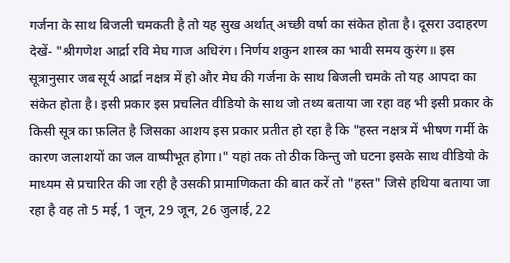गर्जना के साथ बिजली चमकती है तो यह सुख अर्थात् अच्छी वर्षा का संकेत होता है। दूसरा उदाहरण देखें- "श्रीगणेश आर्द्रा रवि मेघ गाज अधिरंग। निर्णय शकुन शास्त्र का भावी समय कुरंग॥ इस सूत्रानुसार जब सूर्य आर्द्रा नक्षत्र में हो और मेघ की गर्जना के साथ बिजली चमके तो यह आपदा का संकेत होता है। इसी प्रकार इस प्रचलित वीडियो के साथ जो तथ्य बताया जा रहा वह भी इसी प्रकार के किसी सूत्र का फ़लित है जिसका आशय इस प्रकार प्रतीत हो रहा है कि "हस्त नक्षत्र में भीषण गर्मी के कारण जलाशयों का जल वाष्पीभूत होगा।" यहां तक तो ठीक किन्तु जो घटना इसके साथ वीडियो के माध्यम से प्रचारित की जा रही है उसकी प्रामाणिकता की बात करें तो "हस्त" जिसे हथिया बताया जा रहा है वह तो 5 मई, 1 जून, 29 जून, 26 जुलाई, 22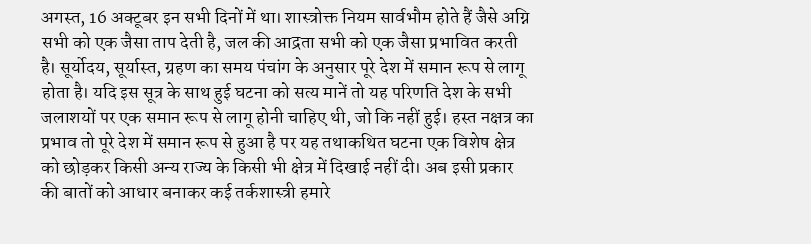अगस्त, 16 अक्टूबर इन सभी दिनों में था। शास्त्रोक्त नियम सार्वभौम होते हैं जैसे अग्नि सभी को एक जैसा ताप देती है, जल की आद्रता सभी को एक जैसा प्रभावित करती है। सूर्योदय, सूर्यास्त, ग्रहण का समय पंचांग के अनुसार पूरे देश में समान रूप से लागू होता है। यदि इस सूत्र के साथ हुई घटना को सत्य मानें तो यह परिणति देश के सभी जलाशयों पर एक समान रूप से लागू होनी चाहिए थी, जो कि नहीं हुई। हस्त नक्षत्र का प्रभाव तो पूरे देश में समान रूप से हुआ है पर यह तथाकथित घटना एक विशेष क्षेत्र को छोड़कर किसी अन्य राज्य के किसी भी क्षेत्र में दिखाई नहीं दी। अब इसी प्रकार की बातों को आधार बनाकर कई तर्कशास्त्री हमारे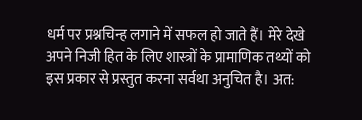धर्म पर प्रश्नचिन्ह लगाने में सफल हो जाते हैं। मेरे देखे अपने निजी हित के लिए शास्त्रों के प्रामाणिक तथ्यों को इस प्रकार से प्रस्तुत करना सर्वथा अनुचित है। अत: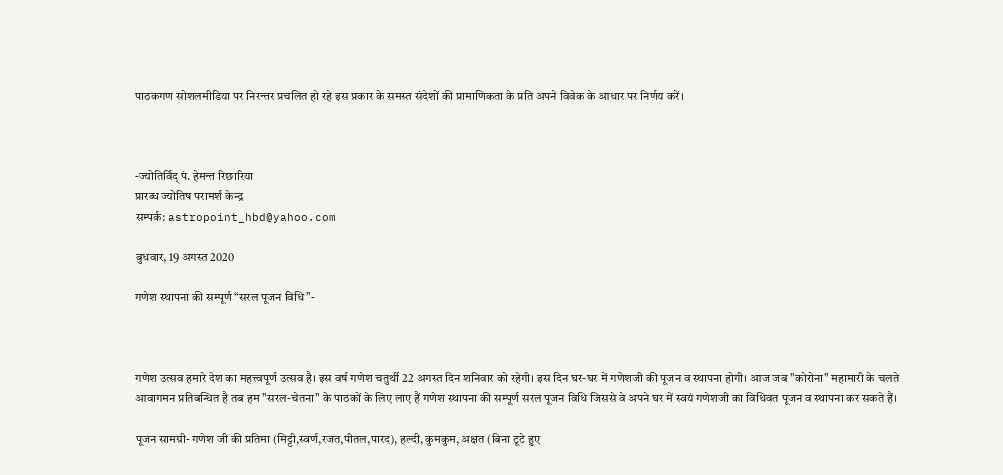पाठकगण सोशलमीडिया पर निरन्तर प्रचलित हो रहे इस प्रकार के समस्त संदेशों की प्रामाणिकता के प्रति अपने विवेक के आधार पर निर्णय करें।



-ज्योतिर्विद् पं. हेमन्त रिछारिया
प्रारब्ध ज्योतिष परामर्श केन्द्र
सम्पर्क: astropoint_hbd@yahoo.com

बुधवार, 19 अगस्त 2020

गणेश स्थापना की सम्पूर्ण “सरल पूजन विधि”-



गणेश उत्सव हमारे देश का महत्त्वपूर्ण उत्सव है। इस वर्ष गणेश चतुर्थी 22 अगस्त दिन शनिवार को रहेगी। इस दिन घर-घर में गणेशजी की पूजन व स्थापना होगी। आज जब "कोरोना" महामारी के चलते आवागमन प्रतिबन्धित है तब हम "सरल-चेतना" के पाठकों के लिए लाए हैं गणेश स्थापना की सम्पूर्ण सरल पूजन विधि जिससे वे अपने घर में स्वयं गणेशजी का विधिवत पूजन व स्थापना कर सकते हैं।

पूजन सामग्री- गणेश जी की प्रतिमा (मिट्टी,स्वर्ण,रजत,पीतल,पारद), हल्दी, कुमकुम, अक्षत (बिना टूटे हुए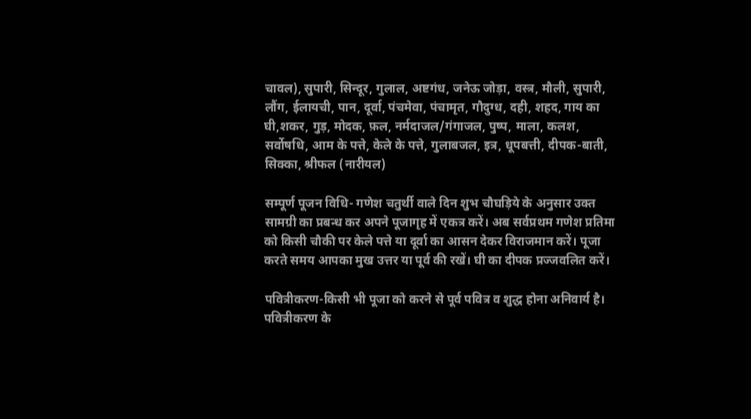चावल), सुपारी, सिन्दूर, गुलाल, अष्टगंध, जनेऊ जोड़ा, वस्त्र, मौली, सुपारी, लौंग, ईलायची, पान, दूर्वा, पंचमेवा, पंचामृत, गौदुग्ध, दही, शहद, गाय का घी,शकर, गुड़, मोदक, फ़ल, नर्मदाजल/गंगाजल, पुष्प, माला, कलश, सर्वोषधि, आम के पत्ते, केले के पत्ते, गुलाबजल, इत्र, धूपबत्ती, दीपक-बाती, सिक्का, श्रीफल (नारीयल)

सम्पूर्ण पूजन विधि- गणेश चतुर्थी वाले दिन शुभ चौघड़िये के अनुसार उक्त सामग्री का प्रबन्ध कर अपने पूजागृह में एकत्र करें। अब सर्वप्रथम गणेश प्रतिमा को किसी चौकी पर केले पत्ते या दूर्वा का आसन देकर विराजमान करें। पूजा करते समय आपका मुख उत्तर या पूर्व की रखें। घी का दीपक प्रज्जवलित करें।

पवित्रीकरण-किसी भी पूजा को करने से पूर्व पवित्र व शुद्ध होना अनिवार्य है। पवित्रीकरण के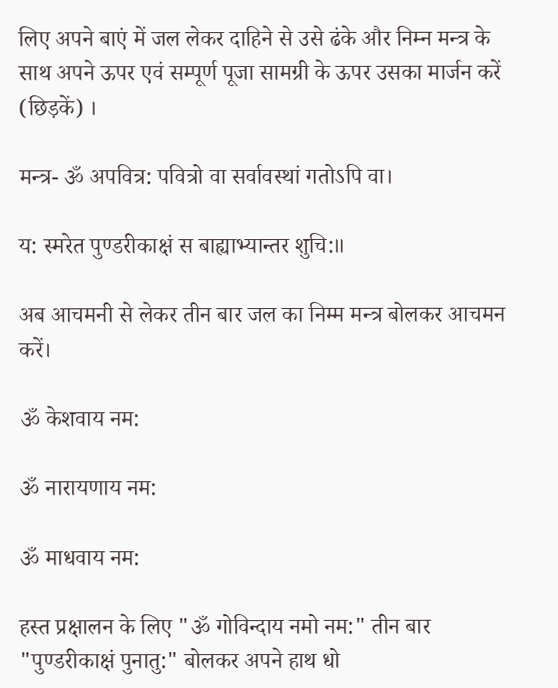लिए अपने बाएं में जल लेकर दाहिने से उसे ढंके और निम्न मन्त्र के साथ अपने ऊपर एवं सम्पूर्ण पूजा सामग्री के ऊपर उसका मार्जन करें (छिड़कें) ।

मन्त्र- ॐ अपवित्र: पवित्रो वा सर्वावस्थां गतोऽपि वा।

य: स्मरेत पुण्डरीकाक्षं स बाह्याभ्यान्तर शुचि:॥

अब आचमनी से लेकर तीन बार जल का निम्म मन्त्र बोलकर आचमन करें।

ॐ केशवाय नम:

ॐ नारायणाय नम:

ॐ माधवाय नम:

हस्त प्रक्षालन के लिए "ॐ गोविन्दाय नमो नम:" तीन बार "पुण्डरीकाक्षं पुनातु:" बोलकर अपने हाथ धो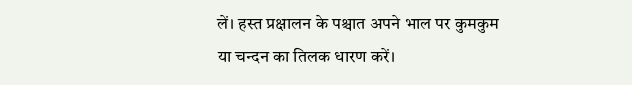लें। हस्त प्रक्षालन के पश्चात अपने भाल पर कुमकुम या चन्दन का तिलक धारण करें।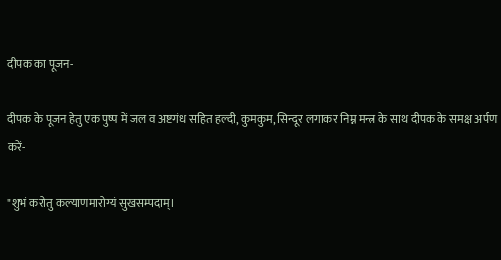दीपक का पूजन-

दीपक के पूजन हेतु एक पुष्प में जल व अष्टगंध सहित हल्दी, कुमकुम, सिन्दूर लगाकर निम्न मन्त्र के साथ दीपक के समक्ष अर्पण करें-

"शुभं करोतु कल्याणमारोग्यं सुखसम्पदाम्।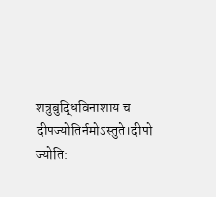शत्रुबुद्धिविनाशाय च दीपज्योतिर्नमोऽस्तुते।दीपो ज्योति: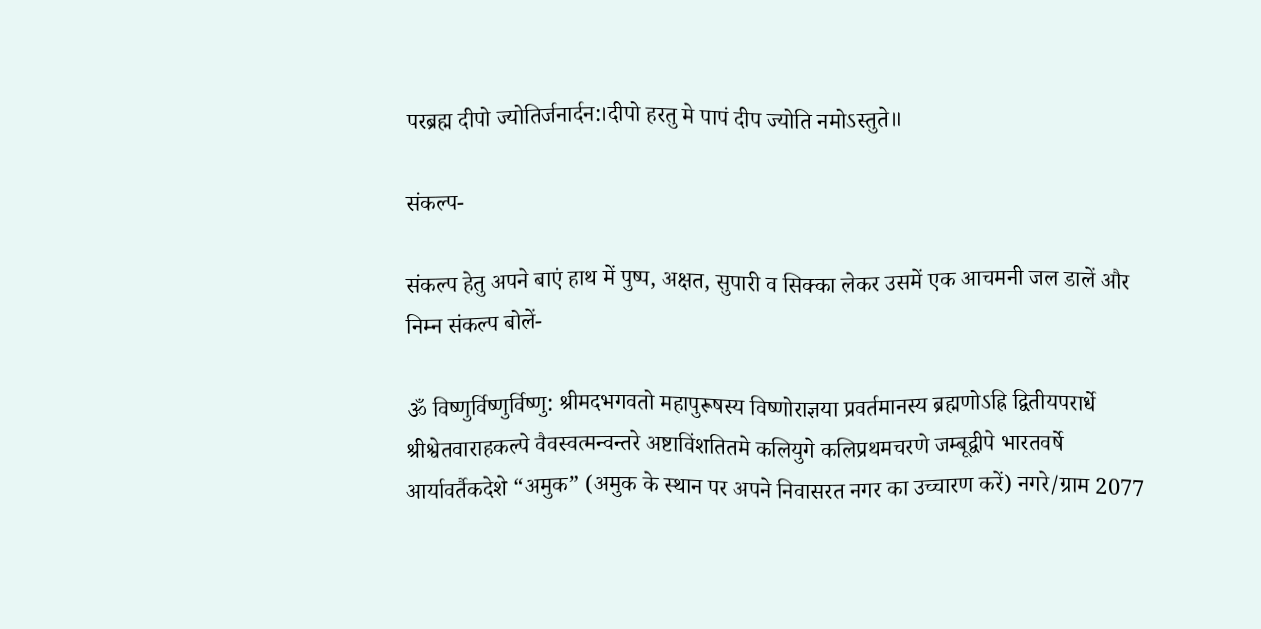परब्रह्म दीपो ज्योतिर्जनार्दन:।दीपो हरतु मे पापं दीप ज्योति नमोऽस्तुते॥

संकल्प-

संकल्प हेतु अपने बाएं हाथ में पुष्प, अक्षत, सुपारी व सिक्का लेकर उसमें एक आचमनी जल डालें और निम्न संकल्प बोलें-

ॐ विष्णुर्विष्णुर्विष्णु: श्रीमदभगवतो महापुरूषस्य विष्णोराज्ञया प्रवर्तमानस्य ब्रह्मणोऽह्रि द्वितीयपरार्धे श्रीश्वेतवाराहकल्पे वैवस्वत्मन्वन्तरे अष्टाविंशतितमे कलियुगे कलिप्रथमचरणे जम्बूद्वीपे भारतवर्षे आर्यावर्तैकदेशे “अमुक” (अमुक के स्थान पर अपने निवासरत नगर का उच्चारण करें) नगरे/ग्राम 2077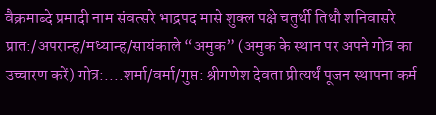वैक्रमाब्दे प्रमादी नाम संवत्सरे भाद्रपद मासे शुक्ल पक्षे चतुर्थी तिथौ शनिवासरे प्रात:/अपरान्ह/मध्यान्ह/सायंकाले “अमुक” (अमुक के स्थान पर अपने गोत्र का उच्चारण करें) गोत्र:....शर्मा/वर्मा/गुप्त: श्रीगणेश देवता प्रीत्यर्थं पूजन स्थापना कर्म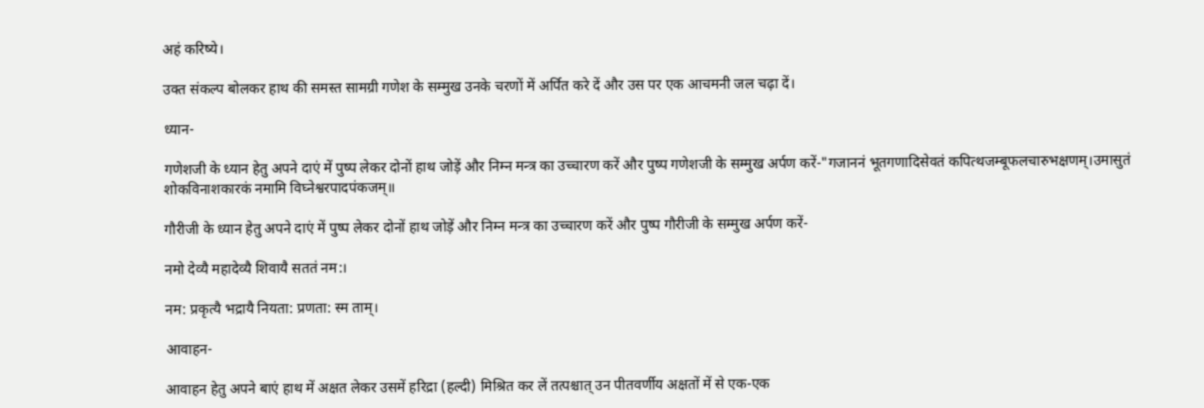अहं करिष्ये।

उक्त संकल्प बोलकर हाथ की समस्त सामग्री गणेश के सम्मुख उनके चरणों में अर्पित करे दें और उस पर एक आचमनी जल चढ़ा दें।

ध्यान-

गणेशजी के ध्यान हेतु अपने दाएं में पुष्प लेकर दोनों हाथ जोड़ें और निम्न मन्त्र का उच्चारण करें और पुष्प गणेशजी के सम्मुख अर्पण करें-"गजाननं भूतगणादिसेवतं कपित्थजम्बूफलचारुभक्षणम्।उमासुतं शोकविनाशकारकं नमामि विघ्नेश्वरपादपंकजम्॥

गौरीजी के ध्यान हेतु अपने दाएं में पुष्प लेकर दोनों हाथ जोड़ें और निम्न मन्त्र का उच्चारण करें और पुष्प गौरीजी के सम्मुख अर्पण करें-

नमो देव्यै महादेव्यै शिवायै सततं नम:।

नम: प्रकृत्यै भद्रायै नियता: प्रणता: स्म ताम्।

आवाहन-

आवाहन हेतु अपने बाएं हाथ में अक्षत लेकर उसमें हरिद्रा (हल्दी) मिश्रित कर लें तत्पश्चात् उन पीतवर्णीय अक्षतों में से एक-एक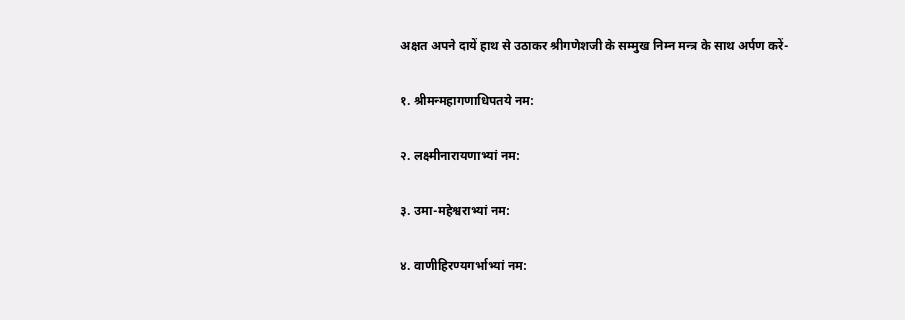अक्षत अपने दायें हाथ से उठाकर श्रीगणेशजी के सम्मुख निम्न मन्त्र के साथ अर्पण करें-

१. श्रीमन्महागणाधिपतये नम:

२. लक्ष्मीनारायणाभ्यां नम:

३. उमा-महेश्वराभ्यां नम:

४. वाणीहिरण्यगर्भाभ्यां नम: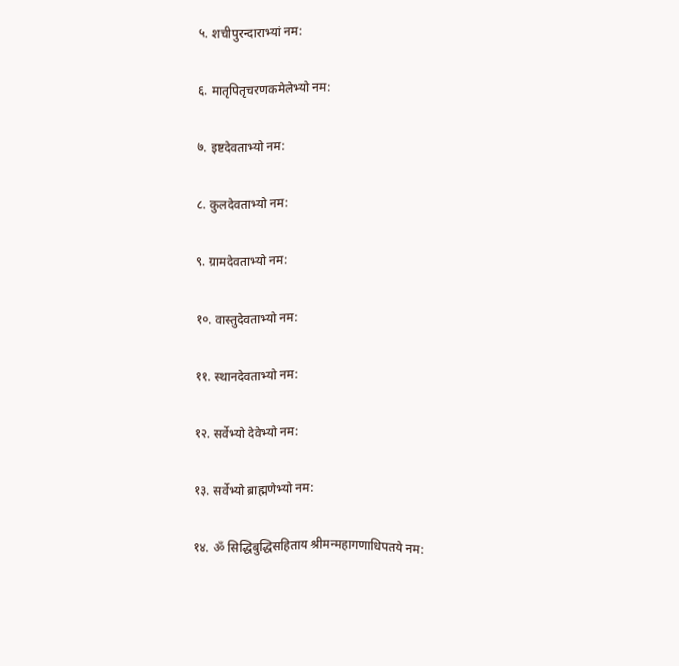५. शचीपुरन्दाराभ्यां नम:

६. मातृपितृचरणकमेलेभ्यो नम:

७. इष्टदेवताभ्यो नम:

८. कुलदेवताभ्यो नम:

९. ग्रामदेवताभ्यो नम:

१०. वास्तुदेवताभ्यो नम:

११. स्थानदेवताभ्यो नम:

१२. सर्वेभ्यो देवेभ्यो नम:

१३. सर्वेभ्यो ब्राह्मणेभ्यो नम:

१४. ॐ सिद्धिबुद्धिसहिताय श्रीमन्महागणाधिपतये नम: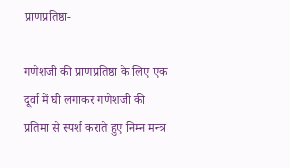प्राणप्रतिष्ठा-

गणेशजी की प्राणप्रतिष्ठा के लिए एक दूर्वा में घी लगाकर गणेशजी की प्रतिमा से स्पर्श कराते हुए निम्न मन्त्र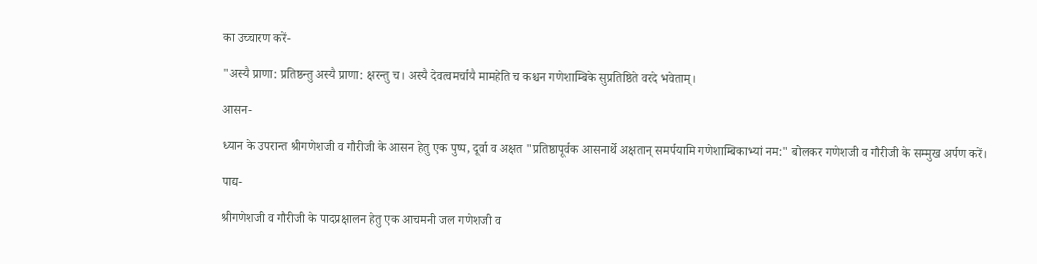का उच्चारण करें-

"अस्यै प्राणा: प्रतिष्ठन्तु अस्यै प्राणा: क्षरन्तु च। अस्यै देवत्वमर्चायै मामहेति च कश्चन गणेशाम्बिके सुप्रतिष्ठिते वरदे भवेताम्।

आसन-

ध्यान के उपरान्त श्रीगणेशजी व गौरीजी के आसन हेतु एक पुष्प, दूर्वा व अक्षत "प्रतिष्ठापूर्वक आसनार्थे अक्षतान् समर्पयामि गणेशाम्बिकाभ्यां नम:" बोलकर गणेशजी व गौरीजी के सम्मुख अर्पण करें।

पाद्य-

श्रीगणेशजी व गौरीजी के पादप्रक्षालन हेतु एक आचमनी जल गणेशजी व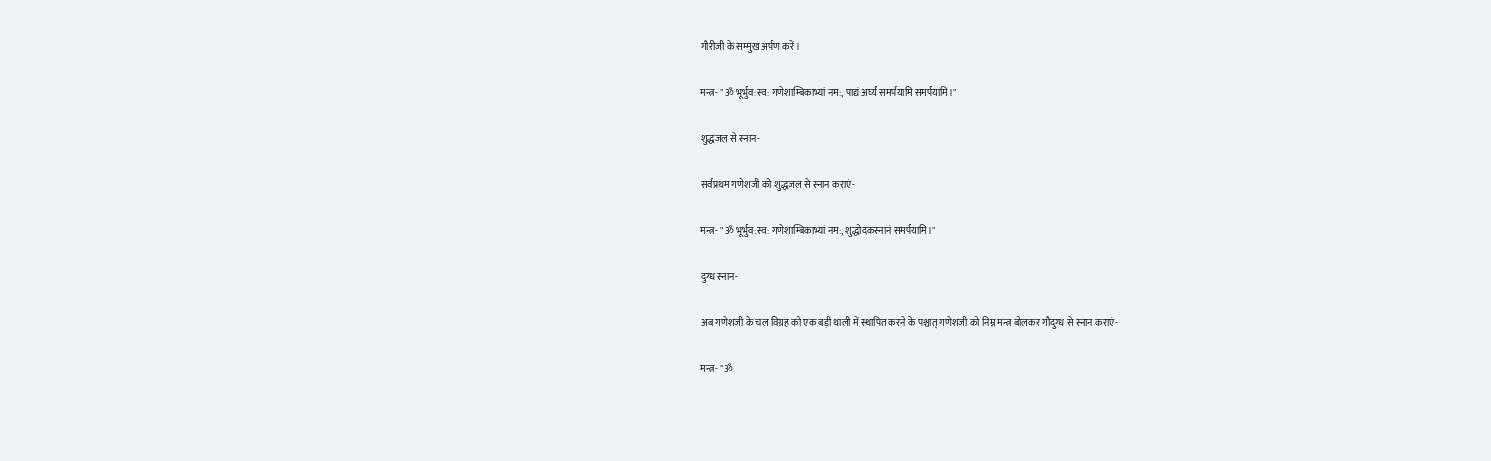गौरीजी के सम्मुख अर्पण करें।

मन्त्र- "ॐ भूर्भुव:स्व: गणेशाम्बिकाभ्यां नम:, पाद्यं अर्घ्यं समर्पयामि समर्पयामि।"

शुद्धजल से स्नान-

सर्वप्रथम गणेशजी को शुद्धजल से स्नान कराएं-

मन्त्र- "ॐ भूर्भुव:स्व: गणेशाम्बिकाभ्यां नम:, शुद्धोदकस्नानं समर्पयामि।"

दुग्ध स्नान-

अब गणेशजी के चल विग्रह को एक बड़ी थाली में स्थापित करने के पश्चात् गणेशजी को निम्न मन्त्र बोलकर गौदुग्ध से स्नान कराएं-

मन्त्र- "ॐ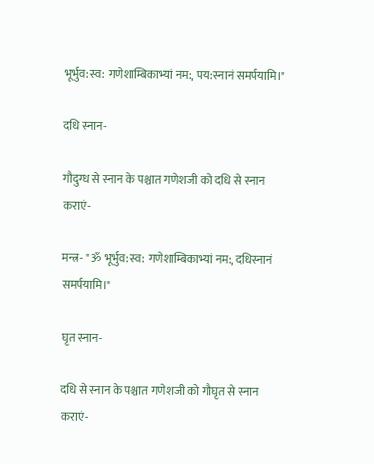भूर्भुव:स्व: गणेशाम्बिकाभ्यां नम:, पय:स्नानं समर्पयामि।"

दधि स्नान-

गौदुग्ध से स्नान के पश्चात गणेशजी को दधि से स्नान कराएं-

मन्त्र- "ॐ भूर्भुव:स्व: गणेशाम्बिकाभ्यां नम:, दधिस्नानं समर्पयामि।"

घृत स्नान-

दधि से स्नान के पश्चात गणेशजी को गौघृत से स्नान कराएं-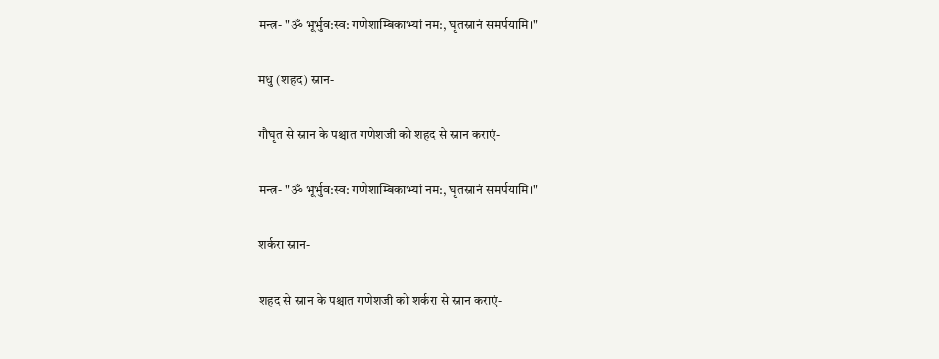मन्त्र- "ॐ भूर्भुव:स्व: गणेशाम्बिकाभ्यां नम:, घृतस्नानं समर्पयामि।"

मधु (शहद) स्नान-

गौघृत से स्नान के पश्चात गणेशजी को शहद से स्नान कराएं-

मन्त्र- "ॐ भूर्भुव:स्व: गणेशाम्बिकाभ्यां नम:, घृतस्नानं समर्पयामि।"

शर्करा स्नान-

शहद से स्नान के पश्चात गणेशजी को शर्करा से स्नान कराएं-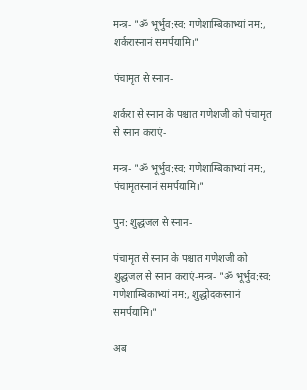मन्त्र- "ॐ भूर्भुव:स्व: गणेशाम्बिकाभ्यां नम:, शर्करास्नानं समर्पयामि।"

पंचामृत से स्नान-

शर्करा से स्नान के पश्चात गणेशजी को पंचामृत से स्नान कराएं-

मन्त्र- "ॐ भूर्भुव:स्व: गणेशाम्बिकाभ्यां नम:, पंचामृतस्नानं समर्पयामि।"

पुन: शुद्धजल से स्नान-

पंचामृत से स्नान के पश्चात गणेशजी को शुद्धजल से स्नान कराएं-मन्त्र- "ॐ भूर्भुव:स्व: गणेशाम्बिकाभ्यां नम:, शुद्धोदकस्नानं समर्पयामि।"

अब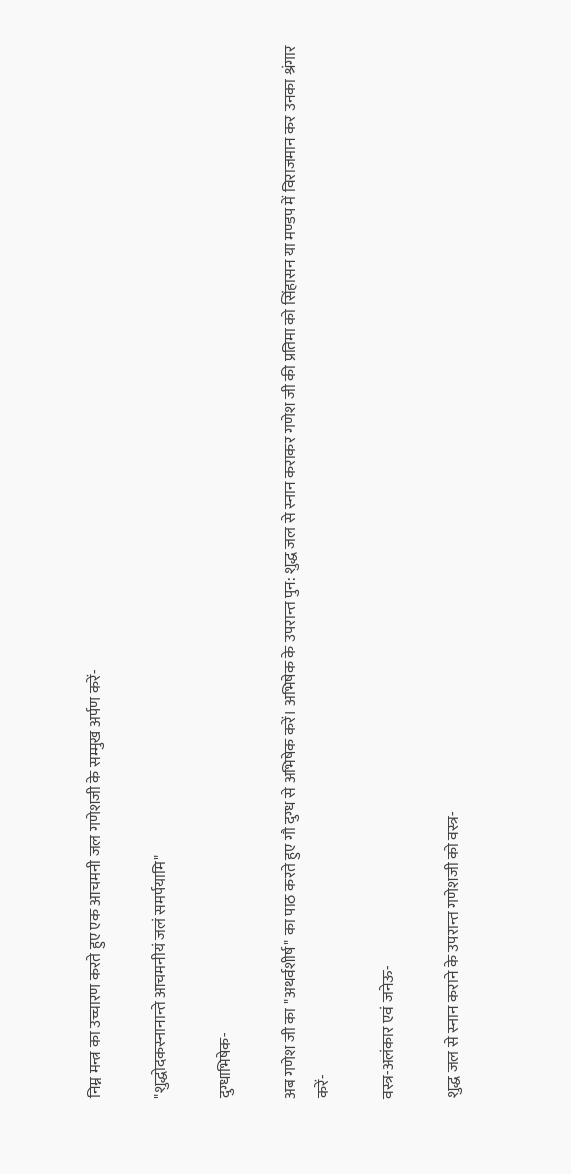निम्न मन्त्र का उच्चारण करते हुए एक आचमनी जल गणेशजी के सम्मुख अर्पण करें-

"शुद्धोदकस्नानान्ते आचमनीयं जलं समर्पयामि"

दुग्धाभिषेक-

अब गणेश जी का "अथर्वशीर्ष" का पाठ करते हुए गौ दुग्ध से अभिषेक करें। अभिषेक के उपरान्त पुन: शुद्ध जल से स्नान कराकर गणेश जी की प्रतिमा को सिंहासन या मण्डप में विराजमान कर उनका श्रंगार करें-

वस्त्र-अलंकार एवं जनेऊ-

शुद्ध जल से स्नान कराने के उपरान्त गणेशजी को वस्त्र-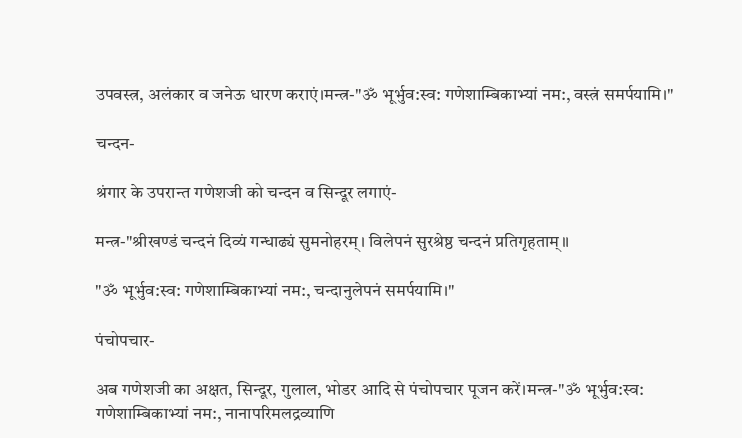उपवस्त्र, अलंकार व जनेऊ धारण कराएं।मन्त्र-"ॐ भूर्भुव:स्व: गणेशाम्बिकाभ्यां नम:, वस्त्रं समर्पयामि।"

चन्दन-

श्रंगार के उपरान्त गणेशजी को चन्दन व सिन्दूर लगाएं-

मन्त्र-"श्रीखण्डं चन्दनं दिव्यं गन्धाढ्यं सुमनोहरम्। विलेपनं सुरश्रेष्ठ चन्दनं प्रतिगृहताम्॥

"ॐ भूर्भुव:स्व: गणेशाम्बिकाभ्यां नम:, चन्दानुलेपनं समर्पयामि।"

पंचोपचार-

अब गणेशजी का अक्षत, सिन्दूर, गुलाल, भोडर आदि से पंचोपचार पूजन करें।मन्त्र-"ॐ भूर्भुव:स्व: गणेशाम्बिकाभ्यां नम:, नानापरिमलद्रव्याणि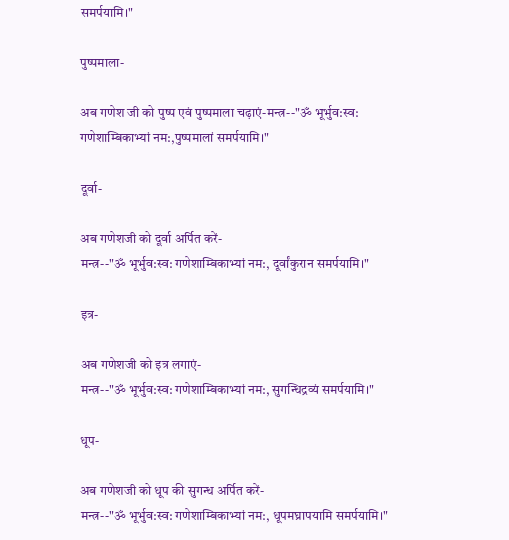समर्पयामि।"

पुष्पमाला-

अब गणेश जी को पुष्प एवं पुष्पमाला चढ़ाएं-मन्त्र--"ॐ भूर्भुव:स्व: गणेशाम्बिकाभ्यां नम:,पुष्पमालां समर्पयामि।"

दूर्वा-

अब गणेशजी को दूर्वा अर्पित करें-
मन्त्र--"ॐ भूर्भुव:स्व: गणेशाम्बिकाभ्यां नम:, दूर्वांकुरान समर्पयामि।"

इत्र-

अब गणेशजी को इत्र लगाएं-
मन्त्र--"ॐ भूर्भुव:स्व: गणेशाम्बिकाभ्यां नम:, सुगन्धिद्रव्यं समर्पयामि।"

धूप-

अब गणेशजी को धूप की सुगन्ध अर्पित करें-
मन्त्र--"ॐ भूर्भुव:स्व: गणेशाम्बिकाभ्यां नम:, धूपमघ्रापयामि समर्पयामि।"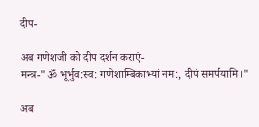दीप-

अब गणेशजी को दीप दर्शन कराएं-
मन्त्र-"ॐ भूर्भुव:स्व: गणेशाम्बिकाभ्यां नम:, दीपं समर्पयामि।"

अब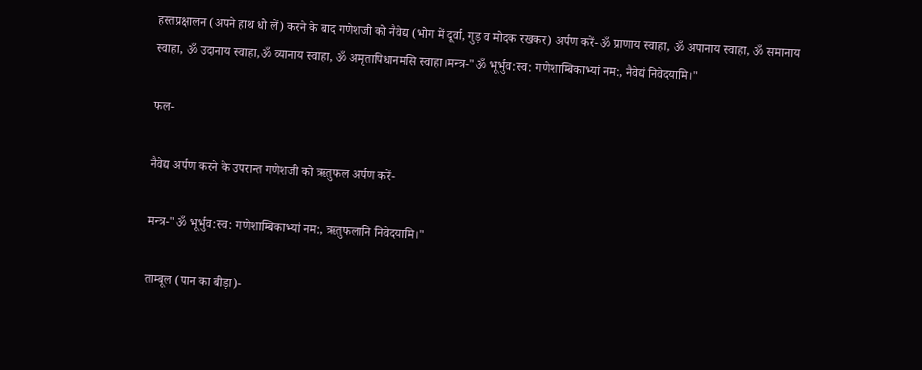हस्तप्रक्षालन (अपने हाथ धो लें) करने के बाद गणेशजी को नैवेद्य (भोग में दूर्वा, गुड़ व मोदक रखकर) अर्पण करें-ॐ प्राणाय स्वाहा, ॐ अपानाय स्वाहा, ॐ समानाय स्वाहा, ॐ उदानाय स्वाहा,ॐ व्यानाय स्वाहा, ॐ अमृतापिधानमसि स्वाहा।मन्त्र-"ॐ भूर्भुव:स्व: गणेशाम्बिकाभ्यां नम:, नैवेद्यं निवेदयामि।"

फल-

नैवेद्य अर्पण करने के उपरान्त गणेशजी को ऋतुफल अर्पण करें-

मन्त्र-"ॐ भूर्भुव:स्व: गणेशाम्बिकाभ्यां नम:, ऋतुफलानि निवेदयामि।"

ताम्बूल (पान का बीड़ा)-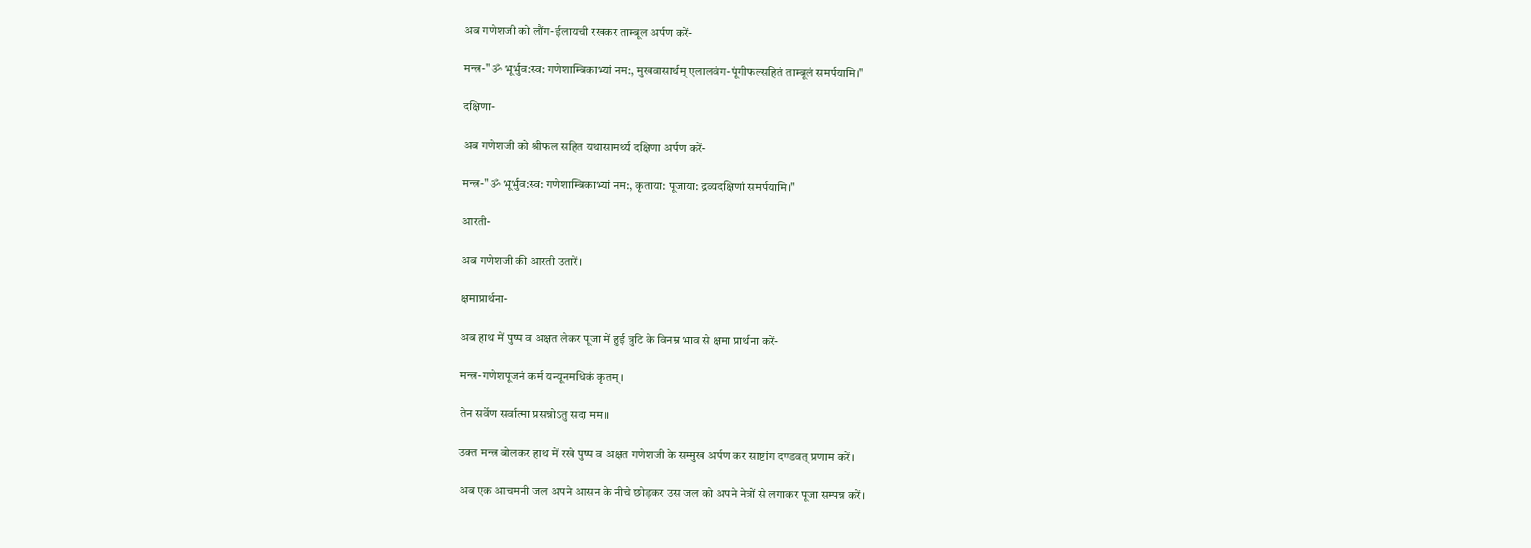अब गणेशजी को लौंग-ईलायची रखकर ताम्बूल अर्पण करें-

मन्त्र-"ॐ भूर्भुव:स्व: गणेशाम्बिकाभ्यां नम:, मुखवासार्थम् एलालवंग-पूंगीफल्सहितं ताम्बूलं समर्पयामि।"

दक्षिणा-

अब गणेशजी को श्रीफल सहित यथासामर्थ्य दक्षिणा अर्पण करें-

मन्त्र-"ॐ भूर्भुव:स्व: गणेशाम्बिकाभ्यां नम:, कृताया: पूजाया: द्रव्यदक्षिणां समर्पयामि।"

आरती-

अब गणेशजी की आरती उतारें।

क्षमाप्रार्थना-

अब हाथ में पुष्प व अक्षत लेकर पूजा में हुई त्रुटि के विनम्र भाव से क्षमा प्रार्थना करें-

मन्त्र-गणेशपूजनं कर्म यन्यूनमधिकं कृतम्।

तेन सर्वेण सर्वात्मा प्रसन्नो‌ऽतु सदा मम॥

उक्त मन्त्र बोलकर हाथ में रखे पुष्प व अक्षत गणेशजी के सम्मुख अर्पण कर साष्टांग दण्डवत् प्रणाम करें।

अब एक आचमनी जल अपने आसन के नीचे छोड़कर उस जल को अपने नेत्रों से लगाकर पूजा सम्पन्न करें।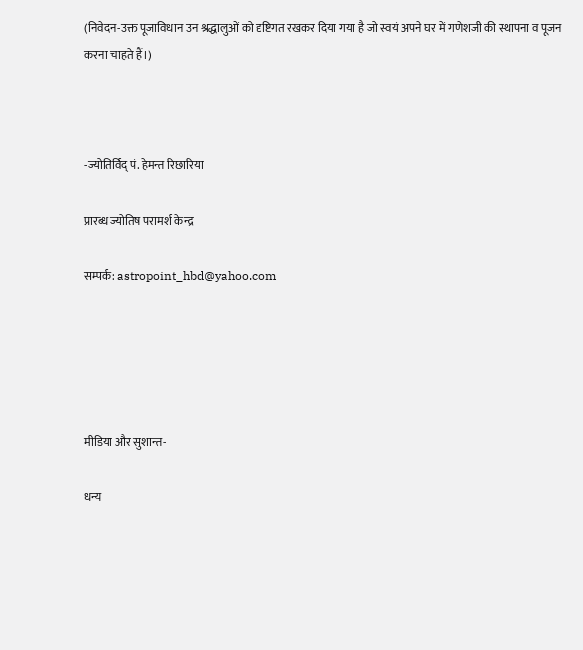(निवेदन-उक्त पूजाविधान उन श्रद्धालुओं को दृष्टिगत रखकर दिया गया है जो स्वयं अपने घर में गणेशजी की स्थापना व पूजन करना चाहते हैं।)



-ज्योतिर्विद् पं. हेमन्त रिछारिया

प्रारब्ध ज्योतिष परामर्श केन्द्र

सम्पर्क: astropoint_hbd@yahoo.com





मीडिया और सुशान्त-

धन्य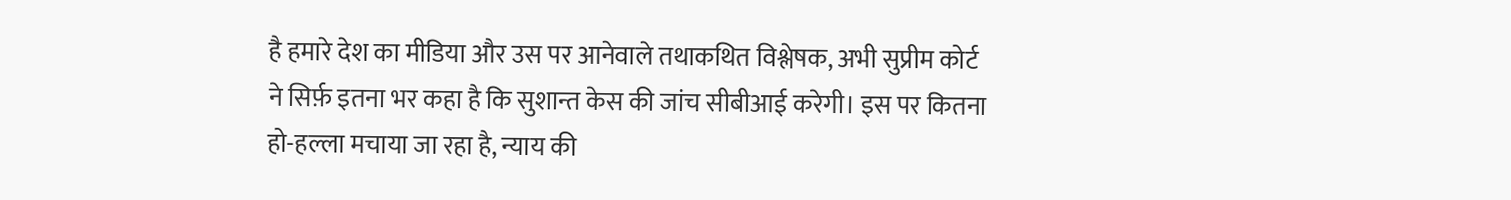है हमारे देश का मीडिया और उस पर आनेवाले तथाकथित विश्लेषक, अभी सुप्रीम कोर्ट ने सिर्फ़ इतना भर कहा है कि सुशान्त केस की जांच सीबीआई करेगी। इस पर कितना हो-हल्ला मचाया जा रहा है, न्याय की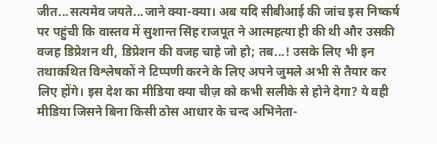जीत...सत्यमेव जयते...जाने क्या-क्या। अब यदि सीबीआई की जांच इस निष्कर्ष पर पहुंची कि वास्तव में सुशान्त सिंह राजपूत ने आत्महत्या ही की थी और उसकी वजह डिप्रेशन थी, डिप्रेशन की वजह चाहे जो हो; तब...! उसके लिए भी इन तथाकथित विश्लेषकों ने टिप्पणी करने के लिए अपने जुमले अभी से तैयार कर लिए होंगे। इस देश का मीडिया क्या चीज़ को कभी सलीके से होने देगा? ये वही मीडिया जिसने बिना किसी ठोस आधार के चन्द अभिनेता-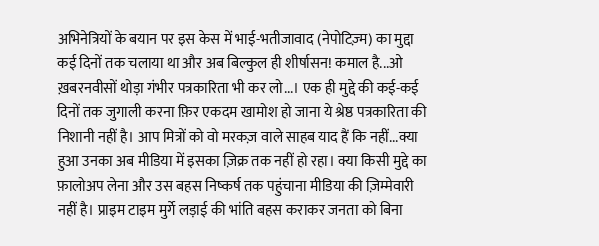अभिनेत्रियों के बयान पर इस केस में भाई-भतीजावाद (नेपोटिज़्म) का मुद्दा कई दिनों तक चलाया था और अब बिल्कुल ही शीर्षासन! कमाल है...ओ ख़बरनवीसों थोड़ा गंभीर पत्रकारिता भी कर लो...। एक ही मुद्दे की कई-कई दिनों तक जुगाली करना फ़िर एकदम खामोश हो जाना ये श्रेष्ठ पत्रकारिता की निशानी नहीं है। आप मित्रों को वो मरकज़ वाले साहब याद हैं कि नहीं...क्या हुआ उनका अब मीडिया में इसका ज़िक्र तक नहीं हो रहा। क्या किसी मुद्दे का फ़ालोअप लेना और उस बहस निष्कर्ष तक पहुंचाना मीडिया की ज़िम्मेवारी नहीं है। प्राइम टाइम मुर्गे लड़ाई की भांति बहस कराकर जनता को बिना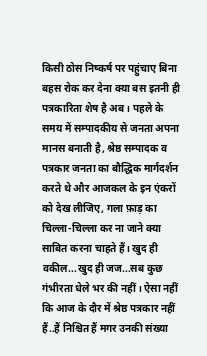किसी ठोस निष्कर्ष पर पहुंचाए बिना बहस रोक कर देना क्या बस इतनी ही पत्रकारिता शेष है अब। पहले के समय में सम्पादकीय से जनता अपना मानस बनाती है, श्रेष्ठ सम्पादक व पत्रकार जनता का बौद्धिक मार्गदर्शन करते थे और आजकल के इन एंकरों को देख लीजिए, गला फ़ाड़ का चिल्ला-चिल्ला कर ना जाने क्या साबित करना चाहते हैं। खुद ही वकील...खुद ही जज...सब कुछ गंभीरता धेले भर की नहीं। ऐसा नहीं कि आज के दौर में श्रेष्ठ पत्रकार नहीं हैं..हैं निश्चित हैं मगर उनकी संख्या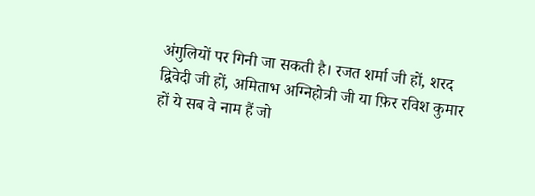अंगुलियों पर गिनी जा सकती है। रजत शर्मा जी हों, शरद द्विवेदी जी हों, अमिताभ अग्निहोत्री जी या फ़िर रविश कुमार हों ये सब वे नाम हैं जो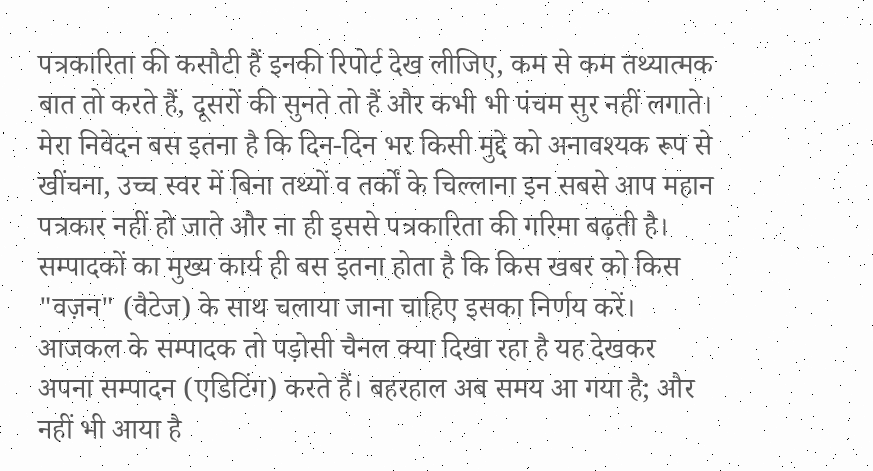पत्रकारिता की कसौटी हैं इनकी रिपोर्ट देख लीजिए, कम से कम तथ्यात्मक बात तो करते हैं, दूसरों की सुनते तो हैं और कभी भी पंचम सुर नहीं लगाते। मेरा निवेदन बस इतना है कि दिन-दिन भर किसी मुद्दे को अनावश्यक रूप से खींचना, उच्च स्वर में बिना तथ्यों व तर्कों के चिल्लाना इन सबसे आप महान पत्रकार नहीं हो जाते और ना ही इससे पत्रकारिता की गरिमा बढ़ती है। सम्पादकों का मुख्य कार्य ही बस इतना होता है कि किस खबर को किस "वज़न" (वैटेज) के साथ चलाया जाना चाहिए इसका निर्णय करें। आजकल के सम्पादक तो पड़ोसी चैनल क्या दिखा रहा है यह देखकर अपना सम्पादन (एडिटिंग) करते हैं। बहरहाल अब समय आ गया है; और नहीं भी आया है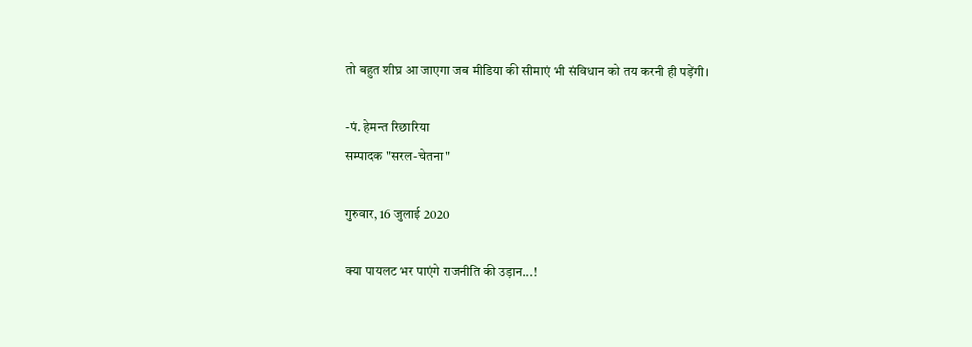तो बहुत शीघ्र आ जाएगा जब मीडिया की सीमाएं भी संविधान को तय करनी ही पड़ेंगी।

-पं. हेमन्त रिछारिया
सम्पादक "सरल-चेतना"

गुरुवार, 16 जुलाई 2020

क्या पायलट भर पाएंगे राजनीति की उड़ान...!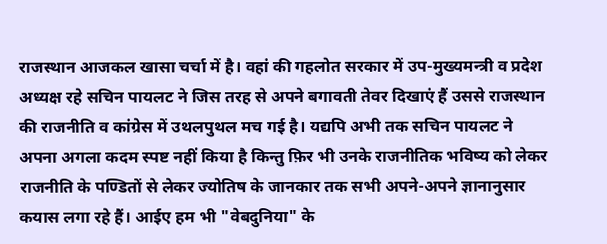राजस्थान आजकल खासा चर्चा में है। वहां की गहलोत सरकार में उप-मुख्यमन्त्री व प्रदेश अध्यक्ष रहे सचिन पायलट ने जिस तरह से अपने बगावती तेवर दिखाएं हैं उससे राजस्थान की राजनीति व कांग्रेस में उथलपुथल मच गई है। यद्यपि अभी तक सचिन पायलट ने अपना अगला कदम स्पष्ट नहीं किया है किन्तु फ़िर भी उनके राजनीतिक भविष्य को लेकर राजनीति के पण्डितों से लेकर ज्योतिष के जानकार तक सभी अपने-अपने ज्ञानानुसार कयास लगा रहे हैं। आईए हम भी "वेबदुनिया" के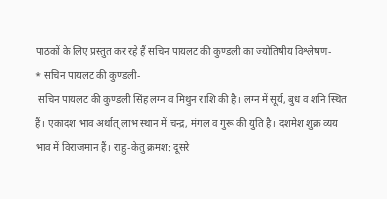पाठकों के लिए प्रस्तुत कर रहे हैं सचिन पायलट की कुण्डली का ज्योतिषीय विश्लेषण-
* सचिन पायलट की कुण्डली-
 सचिन पायलट की कुण्डली सिंह लग्न व मिथुन राशि की है। लग्न में सूर्य, बुध व शनि स्थित हैं। एकादश भाव अर्थात् लाभ स्थान में चन्द्र, मंगल व गुरू की युति है। दशमेश शुक्र व्यय भाव में विराजमान हैं। राहु-केतु क्रमश: दूसरे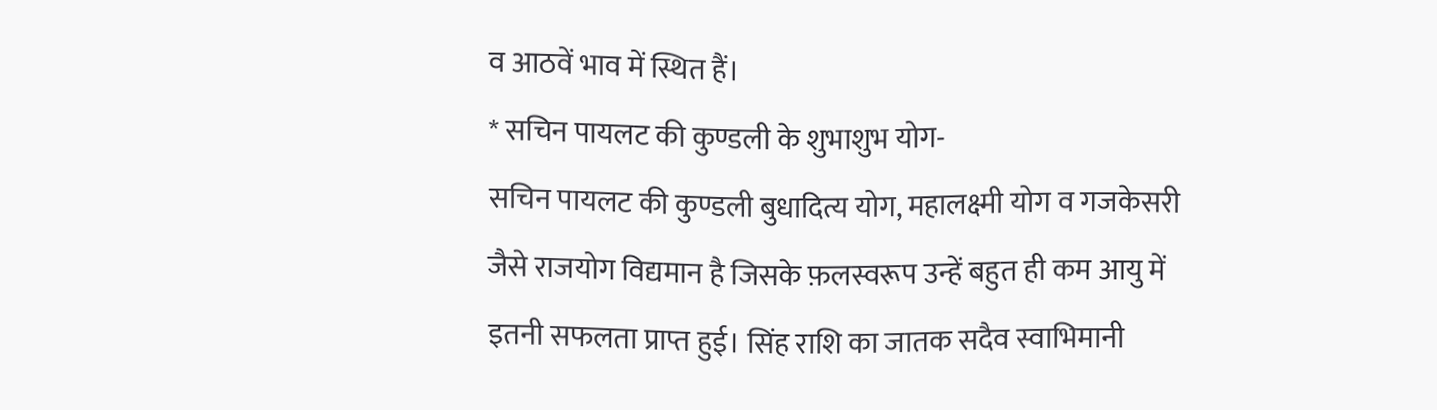व आठवें भाव में स्थित हैं।
* सचिन पायलट की कुण्डली के शुभाशुभ योग-
सचिन पायलट की कुण्डली बुधादित्य योग, महालक्ष्मी योग व गजकेसरी जैसे राजयोग विद्यमान है जिसके फ़लस्वरूप उन्हें बहुत ही कम आयु में इतनी सफलता प्राप्त हुई। सिंह राशि का जातक सदैव स्वाभिमानी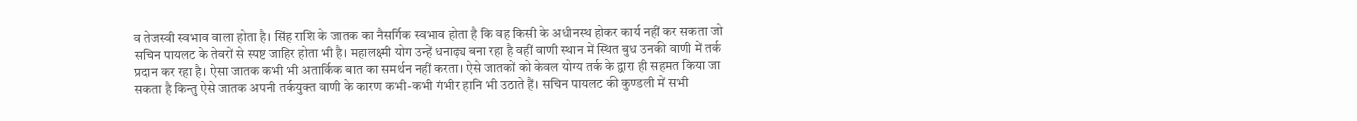व तेजस्वी स्वभाव वाला होता है। सिंह राशि के जातक का नैसर्गिक स्वभाव होता है कि वह किसी के अधीनस्थ होकर कार्य नहीं कर सकता जो सचिन पायलट के तेवरों से स्पष्ट जाहिर होता भी है। महालक्ष्मी योग उन्हें धनाढ़्य बना रहा है वहीं वाणी स्थान में स्थित बुध उनकी वाणी में तर्क प्रदान कर रहा है। ऐसा जातक कभी भी अतार्किक बात का समर्थन नहीं करता। ऐसे जातकों को केवल योग्य तर्क के द्वारा ही सहमत किया जा सकता है किन्तु ऐसे जातक अपनी तर्कयुक्त वाणी के कारण कभी-कभी गंभीर हानि भी उठाते हैं। सचिन पायलट की कुण्डली में सभी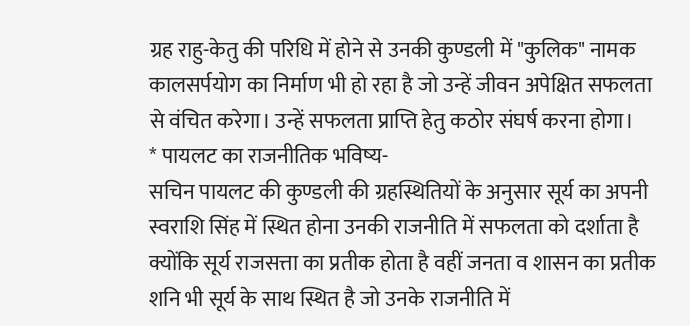ग्रह राहु-केतु की परिधि में होने से उनकी कुण्डली में "कुलिक" नामक कालसर्पयोग का निर्माण भी हो रहा है जो उन्हें जीवन अपेक्षित सफलता से वंचित करेगा। उन्हें सफलता प्राप्ति हेतु कठोर संघर्ष करना होगा।
* पायलट का राजनीतिक भविष्य-
सचिन पायलट की कुण्डली की ग्रहस्थितियों के अनुसार सूर्य का अपनी स्वराशि सिंह में स्थित होना उनकी राजनीति में सफलता को दर्शाता है क्योंकि सूर्य राजसत्ता का प्रतीक होता है वहीं जनता व शासन का प्रतीक शनि भी सूर्य के साथ स्थित है जो उनके राजनीति में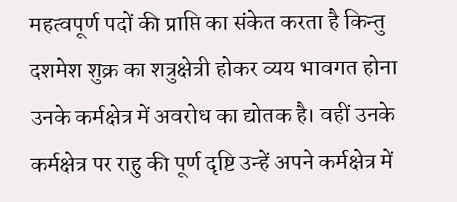महत्वपूर्ण पदों की प्राप्ति का संकेत करता है किन्तु दशमेश शुक्र का शत्रुक्षेत्री होकर व्यय भावगत होना उनके कर्मक्षेत्र में अवरोध का द्योतक है। वहीं उनके कर्मक्षेत्र पर राहु की पूर्ण दृष्टि उन्हें अपने कर्मक्षेत्र में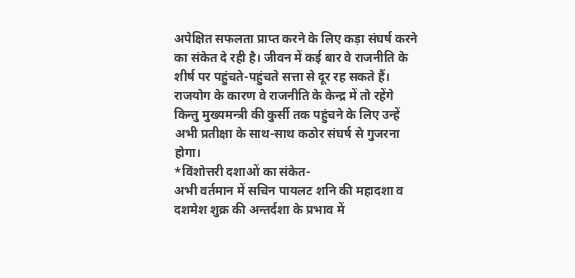अपेक्षित सफलता प्राप्त करने के लिए कड़ा संघर्ष करने का संकेत दे रही है। जीवन में कई बार वे राजनीति के शीर्ष पर पहुंचते-पहुंचते सत्ता से दूर रह सकते हैं। राजयोग के कारण वे राजनीति के केन्द्र में तो रहेंगे किन्तु मुख्यमन्त्री की कुर्सी तक पहुंचने के लिए उन्हें अभी प्रतीक्षा के साथ-साथ कठोर संघर्ष से गुजरना होगा।
*विंशोत्तरी दशाओं का संकेत-
अभी वर्तमान में सचिन पायलट शनि की महादशा व दशमेश शुक्र की अन्तर्दशा के प्रभाव में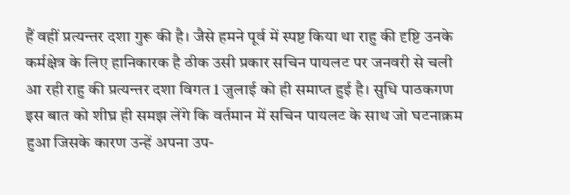हैं वहीं प्रत्यन्तर दशा गुरू की है। जैसे हमने पूर्व में स्पष्ट किया था राहु की दृष्टि उनके कर्मक्षेत्र के लिए हानिकारक है ठीक उसी प्रकार सचिन पायलट पर जनवरी से चली आ रही राहु की प्रत्यन्तर दशा विगत 1 जुलाई को ही समाप्त हुई है। सुधि पाठकगण इस बात को शीघ्र ही समझ लेंगे कि वर्तमान में सचिन पायलट के साथ जो घटनाक्रम हुआ जिसके कारण उन्हें अपना उप-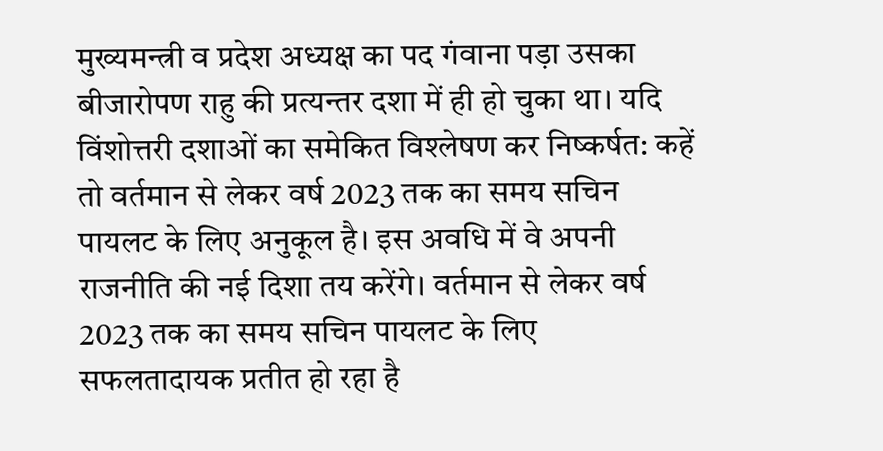मुख्यमन्त्री व प्रदेश अध्यक्ष का पद गंवाना पड़ा उसका बीजारोपण राहु की प्रत्यन्तर दशा में ही हो चुका था। यदि विंशोत्तरी दशाओं का समेकित विश्लेषण कर निष्कर्षत: कहें तो वर्तमान से लेकर वर्ष 2023 तक का समय सचिन पायलट के लिए अनुकूल है। इस अवधि में वे अपनी राजनीति की नई दिशा तय करेंगे। वर्तमान से लेकर वर्ष 2023 तक का समय सचिन पायलट के लिए सफलतादायक प्रतीत हो रहा है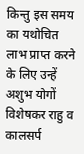किन्तु इस समय का यथोचित लाभ प्राप्त करने के लिए उन्हें अशुभ योगों विशेषकर राहु व कालसर्प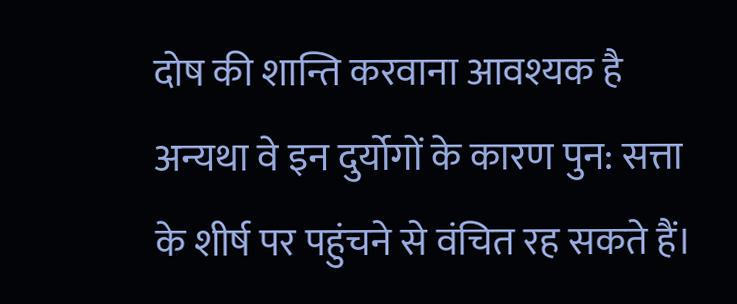दोष की शान्ति करवाना आवश्यक है अन्यथा वे इन दुर्योगों के कारण पुन: सत्ता के शीर्ष पर पहुंचने से वंचित रह सकते हैं।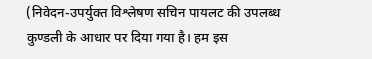(निवेदन-उपर्युक्त विश्लेषण सचिन पायलट की उपलब्ध कुण्डली के आधार पर दिया गया है। हम इस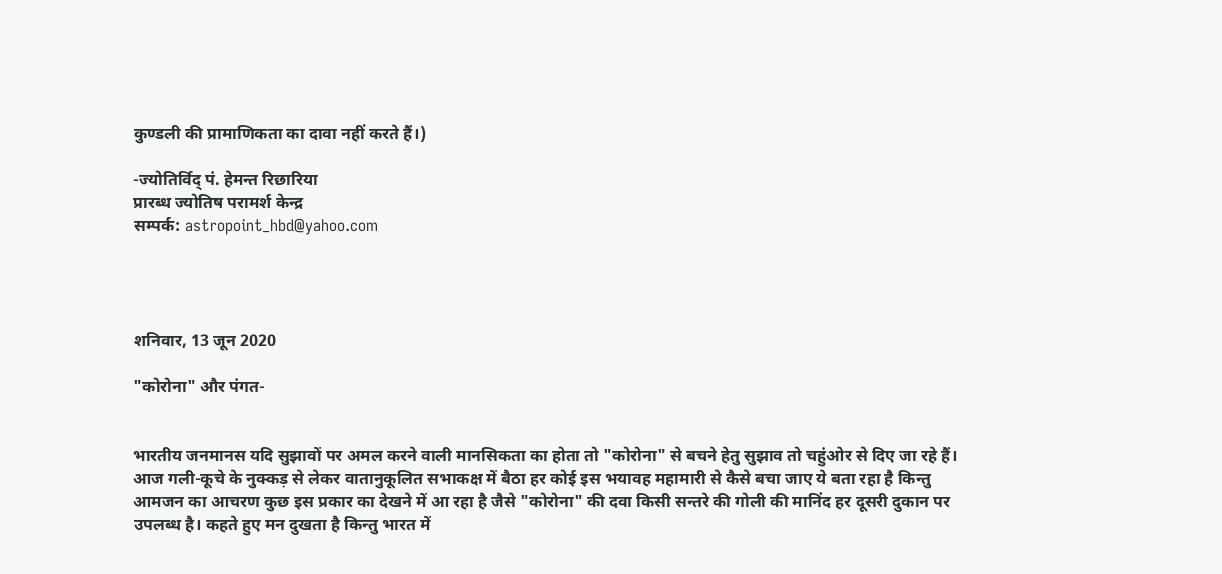कुण्डली की प्रामाणिकता का दावा नहीं करते हैं।)

-ज्योतिर्विद् पं. हेमन्त रिछारिया
प्रारब्ध ज्योतिष परामर्श केन्द्र
सम्पर्क: astropoint_hbd@yahoo.com




शनिवार, 13 जून 2020

"कोरोना" और पंगत-


भारतीय जनमानस यदि सुझावों पर अमल करने वाली मानसिकता का होता तो "कोरोना" से बचने हेतु सुझाव तो चहुंओर से दिए जा रहे हैं। आज गली-कूचे के नुक्कड़ से लेकर वातानुकूलित सभाकक्ष में बैठा हर कोई इस भयावह महामारी से कैसे बचा जाए ये बता रहा है किन्तु आमजन का आचरण कुछ इस प्रकार का देखने में आ रहा है जैसे "कोरोना" की दवा किसी सन्तरे की गोली की मानिंद हर दूसरी दुकान पर उपलब्ध है। कहते हुए मन दुखता है किन्तु भारत में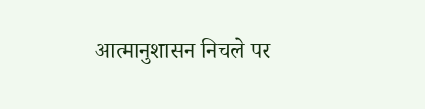आत्मानुशासन निचले पर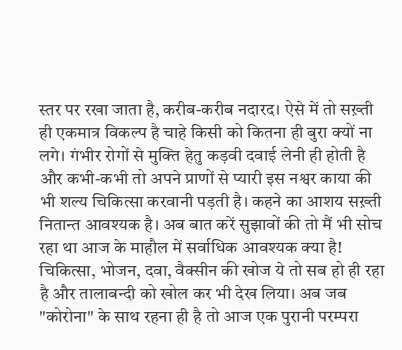स्तर पर रखा जाता है, करीब-करीब नदारद। ऐसे में तो सख़्ती ही एकमात्र विकल्प है चाहे किसी को कितना ही बुरा क्यों ना लगे। गंभीर रोगों से मुक्ति हेतु कड़वी दवाई लेनी ही होती है और कभी-कभी तो अपने प्राणों से प्यारी इस नश्वर काया की भी शल्य चिकित्सा करवानी पड़ती है। कहने का आशय सख़्ती नितान्त आवश्यक है। अब बात करें सुझावों की तो मैं भी सोच रहा था आज के माहौल में सर्वाधिक आवश्यक क्या है! चिकित्सा, भोजन, दवा, वैक्सीन की खोज ये तो सब हो ही रहा है और तालाबन्दी को खोल कर भी देख लिया। अब जब "कोरोना" के साथ रहना ही है तो आज एक पुरानी परम्परा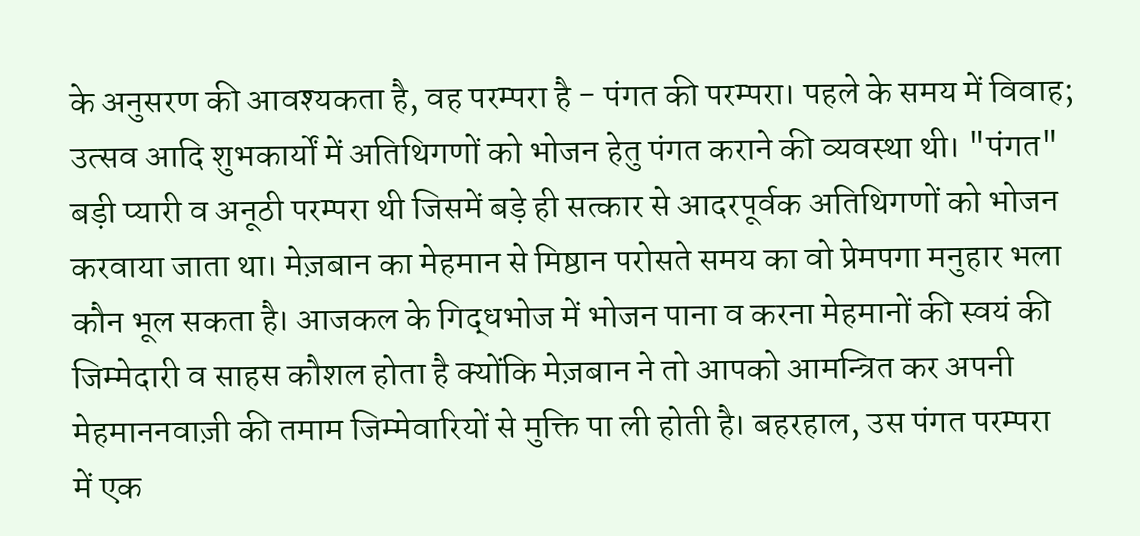के अनुसरण की आवश्यकता है, वह परम्परा है - पंगत की परम्परा। पहले के समय में विवाह; उत्सव आदि शुभकार्यों में अतिथिगणों को भोजन हेतु पंगत कराने की व्यवस्था थी। "पंगत" बड़ी प्यारी व अनूठी परम्परा थी जिसमें बड़े ही सत्कार से आदरपूर्वक अतिथिगणों को भोजन करवाया जाता था। मेज़बान का मेहमान से मिष्ठान परोसते समय का वो प्रेमपगा मनुहार भला कौन भूल सकता है। आजकल के गिद्धभोज में भोजन पाना व करना मेहमानों की स्वयं की जिम्मेदारी व साहस कौशल होता है क्योंकि मेज़बान ने तो आपको आमन्त्रित कर अपनी मेहमाननवाज़ी की तमाम जिम्मेवारियों से मुक्ति पा ली होती है। बहरहाल, उस पंगत परम्परा में एक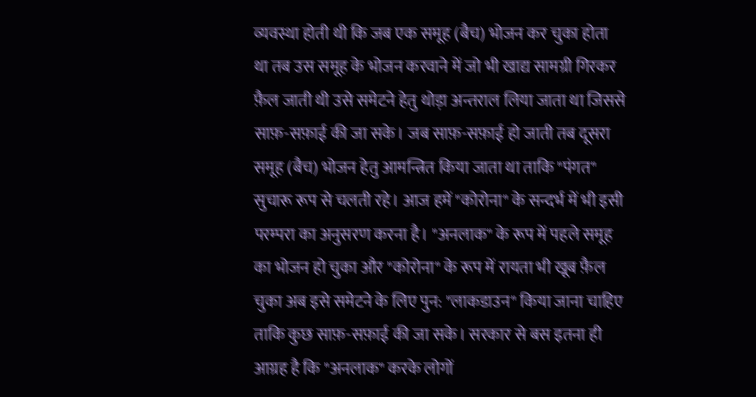व्यवस्था होती थी कि जब एक समूह (बैच) भोजन कर चुका होता था तब उस समूह के भोजन करवाने में जो भी खाद्य सामग्री गिरकर फ़ैल जाती थी उसे समेटने हेतु थोड़ा अन्तराल लिया जाता था जिससे साफ़-सफ़ाई की जा सके। जब साफ़-सफ़ाई हो जाती तब दूसरा समूह (बैच) भोजन हेतु आमन्त्रित किया जाता था ताकि "पंगत" सुचारू रूप से चलती रहे। आज हमें "कोरोना" के सन्दर्भ में भी इसी परम्परा का अनुसरण करना है। "अनलाक" के रूप में पहले समूह का भोजन हो चुका और "कोरोना" के रूप में रायता भी खूब फ़ैल चुका अब इसे समेटने के लिए पुन: "लाकडाउन" किया जाना चाहिए ताकि कुछ साफ़-सफ़ाई की जा सके। सरकार से बस इतना ही आग्रह है कि "अनलाक" करके लोगों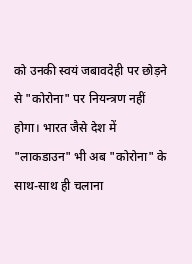को उनकी स्वयं जबावदेही पर छोड़ने से "कोरोना" पर नियन्त्रण नहीं होगा। भारत जैसे देश में "लाकडाउन" भी अब "कोरोना" के साथ-साथ ही चलाना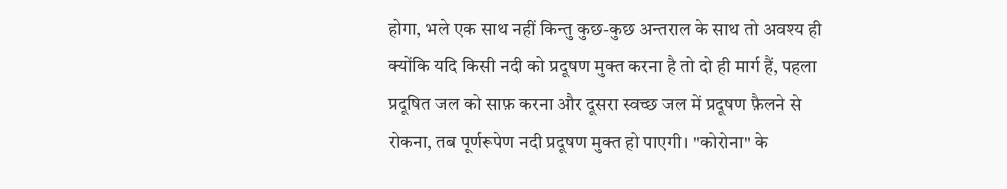होगा, भले एक साथ नहीं किन्तु कुछ-कुछ अन्तराल के साथ तो अवश्य ही क्योंकि यदि किसी नदी को प्रदूषण मुक्त करना है तो दो ही मार्ग हैं, पहला प्रदूषित जल को साफ़ करना और दूसरा स्वच्छ जल में प्रदूषण फ़ैलने से रोकना, तब पूर्णरूपेण नदी प्रदूषण मुक्त हो पाएगी। "कोरोना" के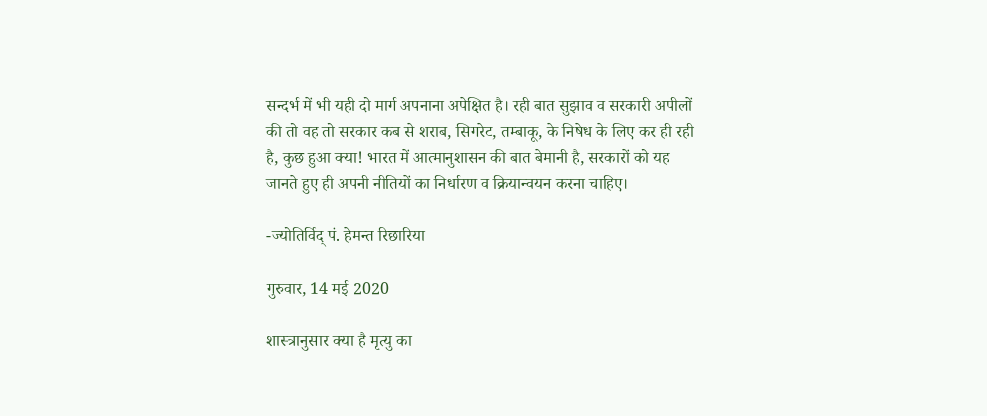सन्दर्भ में भी यही दो मार्ग अपनाना अपेक्षित है। रही बात सुझाव व सरकारी अपीलों की तो वह तो सरकार कब से शराब, सिगरेट, तम्बाकू, के निषेध के लिए कर ही रही है, कुछ हुआ क्या! भारत में आत्मानुशासन की बात बेमानी है, सरकारों को यह जानते हुए ही अपनी नीतियों का निर्धारण व क्रियान्वयन करना चाहिए।

-ज्योतिर्विद् पं. हेमन्त रिछारिया

गुरुवार, 14 मई 2020

शास्त्रानुसार क्या है मृत्यु का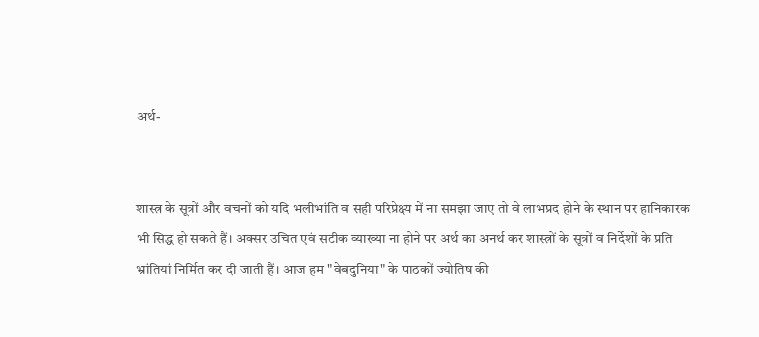अर्थ-


शास्त्र के सूत्रों और वचनों को यदि भलीभांति व सही परिप्रेक्ष्य में ना समझा जाए तो वे लाभप्रद होने के स्थान पर हानिकारक भी सिद्ध हो सकते हैं। अक्सर उचित एवं सटीक व्याख्या ना होने पर अर्थ का अनर्थ कर शास्त्रों के सूत्रों व निर्देशों के प्रति भ्रांतियां निर्मित कर दी जाती हैं। आज हम "वेबदुनिया" के पाठकों ज्योतिष की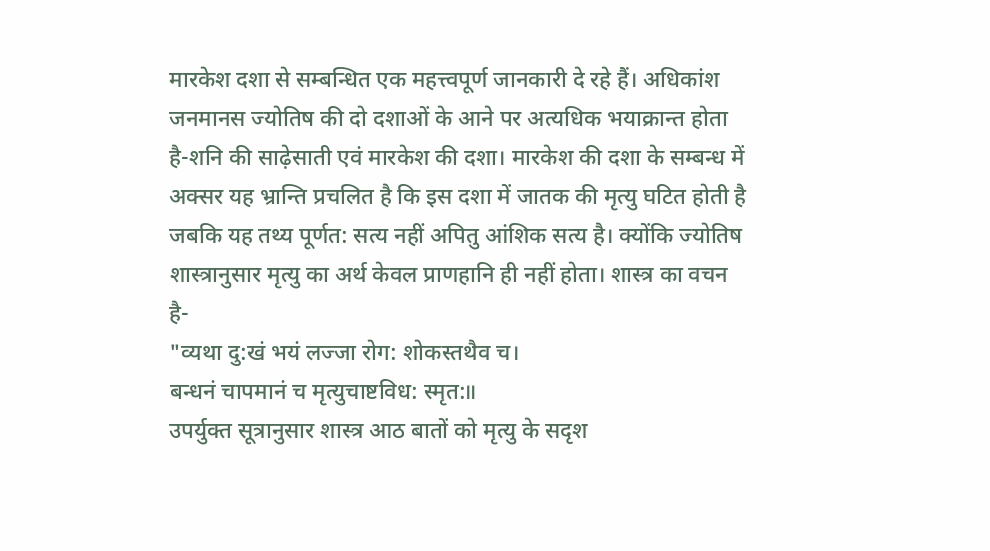मारकेश दशा से सम्बन्धित एक महत्त्वपूर्ण जानकारी दे रहे हैं। अधिकांश जनमानस ज्योतिष की दो दशाओं के आने पर अत्यधिक भयाक्रान्त होता है-शनि की साढ़ेसाती एवं मारकेश की दशा। मारकेश की दशा के सम्बन्ध में अक्सर यह भ्रान्ति प्रचलित है कि इस दशा में जातक की मृत्यु घटित होती है जबकि यह तथ्य पूर्णत: सत्य नहीं अपितु आंशिक सत्य है। क्योंकि ज्योतिष शास्त्रानुसार मृत्यु का अर्थ केवल प्राणहानि ही नहीं होता। शास्त्र का वचन है-
"व्यथा दु:खं भयं लज्जा रोग: शोकस्तथैव च।
बन्धनं चापमानं च मृत्युचाष्टविध: स्मृत:॥
उपर्युक्त सूत्रानुसार शास्त्र आठ बातों को मृत्यु के सदृश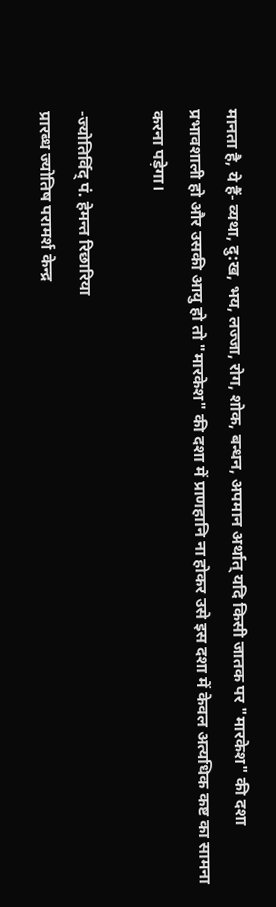मानता है, ये हैं- व्यथा, दु:ख, भय, लज्जा, रोग, शोक, बन्धन, अपमान अर्थात् यदि किसी जातक पर "मारकेश" की दशा प्रभावशाली हो और उसकी आयु हो तो "मारकेश" की दशा में प्राणहानि ना होकर उसे इस दशा में केवल अत्यधिक कष्ट का सामना करना पड़ेगा।

-ज्योतिर्विद् पं. हेमन्त रिछारिया
प्रारब्ध ज्योतिष परामर्श केन्द्र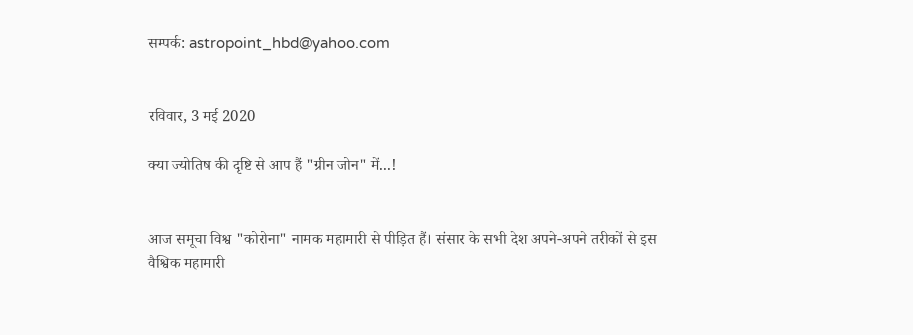सम्पर्क: astropoint_hbd@yahoo.com


रविवार, 3 मई 2020

क्या ज्योतिष की दृष्टि से आप हैं "ग्रीन जोन" में...!


आज समूचा विश्व "कोरोना" नामक महामारी से पीड़ित हैं। संसार के सभी देश अपने-अपने तरीकों से इस वैश्विक महामारी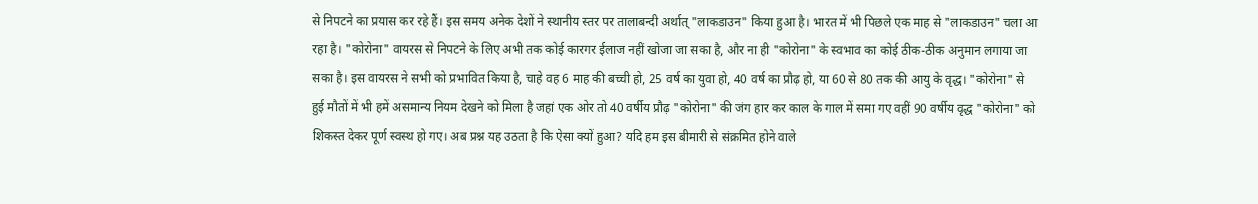से निपटने का प्रयास कर रहे हैं। इस समय अनेक देशों ने स्थानीय स्तर पर तालाबन्दी अर्थात् "लाकडाउन" किया हुआ है। भारत में भी पिछले एक माह से "लाकडाउन" चला आ रहा है। "कोरोना" वायरस से निपटने के लिए अभी तक कोई कारगर ईलाज नहीं खोजा जा सका है, और ना ही "कोरोना" के स्वभाव का कोई ठीक-ठीक अनुमान लगाया जा सका है। इस वायरस ने सभी को प्रभावित किया है, चाहे वह 6 माह की बच्ची हो, 25 वर्ष का युवा हो, 40 वर्ष का प्रौढ़ हो, या 60 से 80 तक की आयु के वृद्ध। "कोरोना" से हुई मौतों में भी हमें असमान्य नियम देखने को मिला है जहां एक ओर तो 40 वर्षीय प्रौढ़ "कोरोना" की जंग हार कर काल के गाल में समा गए वहीं 90 वर्षीय वृद्ध "कोरोना" को शिकस्त देकर पूर्ण स्वस्थ हो गए। अब प्रश्न यह उठता है कि ऐसा क्यों हुआ? यदि हम इस बीमारी से संक्रमित होने वाले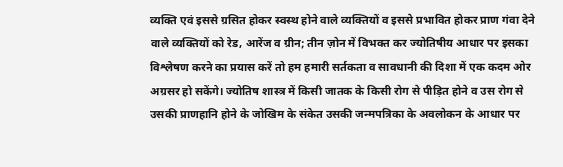व्यक्ति एवं इससे ग्रसित होकर स्वस्थ होने वाले व्यक्तियों व इससे प्रभावित होकर प्राण गंवा देने वाले व्यक्तियों को रेड, आरेंज व ग्रीन; तीन ज़ोन में विभक्त कर ज्योतिषीय आधार पर इसका विश्लेषण करने का प्रयास करें तो हम हमारी सर्तकता व सावधानी की दिशा में एक कदम ओर अग्रसर हो सकेंगे। ज्योतिष शास्त्र में किसी जातक के किसी रोग से पीड़ित होने व उस रोग से उसकी प्राणहानि होने के जोखिम के संकेत उसकी जन्मपत्रिका के अवलोकन के आधार पर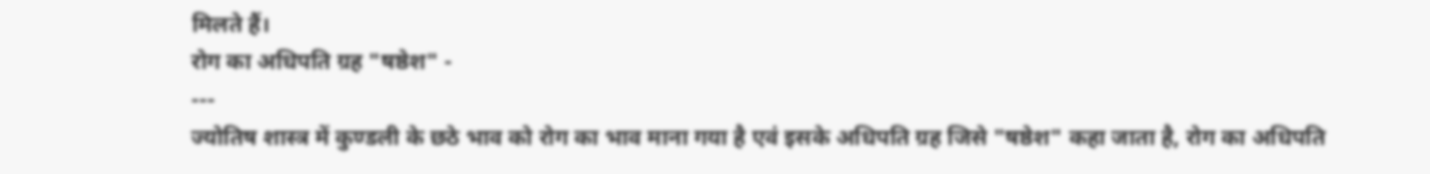मिलते हैं।
रोग का अधिपति ग्रह "षष्ठेश" -
---
ज्योतिष शास्त्र में कुण्डली के छठे भाव को रोग का भाव माना गया है एवं इसके अधिपति ग्रह जिसे "षष्ठेश" कहा जाता है, रोग का अधिपति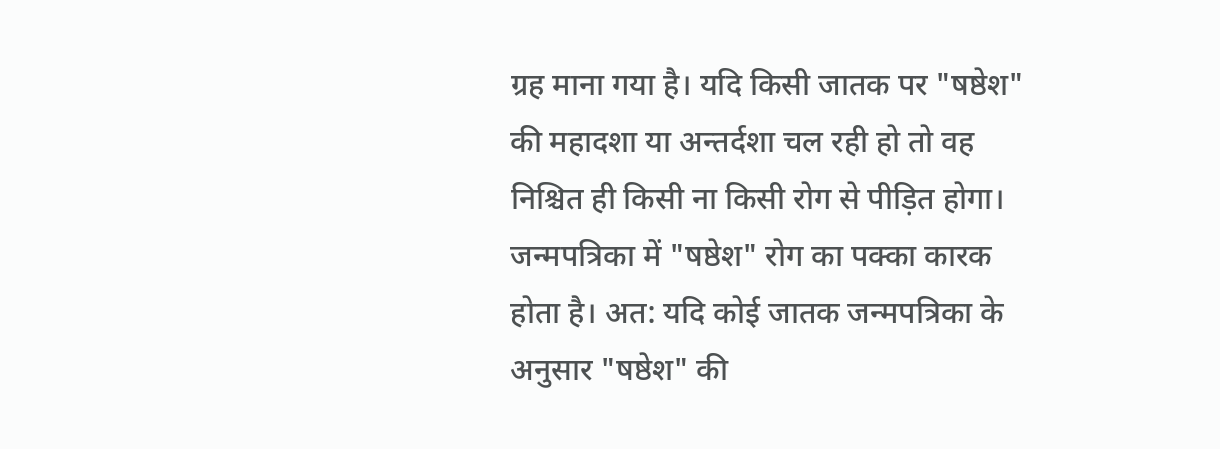ग्रह माना गया है। यदि किसी जातक पर "षष्ठेश" की महादशा या अन्तर्दशा चल रही हो तो वह निश्चित ही किसी ना किसी रोग से पीड़ित होगा। जन्मपत्रिका में "षष्ठेश" रोग का पक्का कारक होता है। अत: यदि कोई जातक जन्मपत्रिका के अनुसार "षष्ठेश" की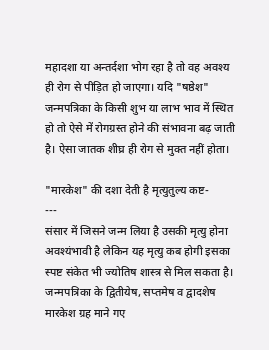महादशा या अन्तर्दशा भोग रहा है तो वह अवश्य ही रोग से पीड़ित हो जाएगा। यदि "षष्ठेश" जन्मपत्रिका के किसी शुभ या लाभ भाव में स्थित हो तो ऐसे में रोगग्रस्त होने की संभावना बढ़ जाती है। ऐसा जातक शीघ्र ही रोग से मुक्त नहीं होता।

"मारकेश" की दशा देती है मृत्युतुल्य कष्ट-
---
संसार में जिसने जन्म लिया है उसकी मृत्यु होना अवश्यंभावी है लेकिन यह मृत्यु कब होगी इसका स्पष्ट संकेत भी ज्योतिष शास्त्र से मिल सकता है। जन्मपत्रिका के द्वितीयेष, सप्तमेष व द्वादशेष मारकेश ग्रह माने गए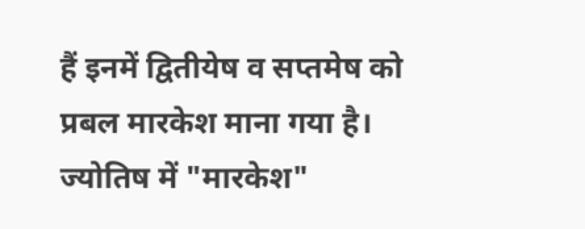हैं इनमें द्वितीयेष व सप्तमेष को प्रबल मारकेश माना गया है। ज्योतिष में "मारकेश"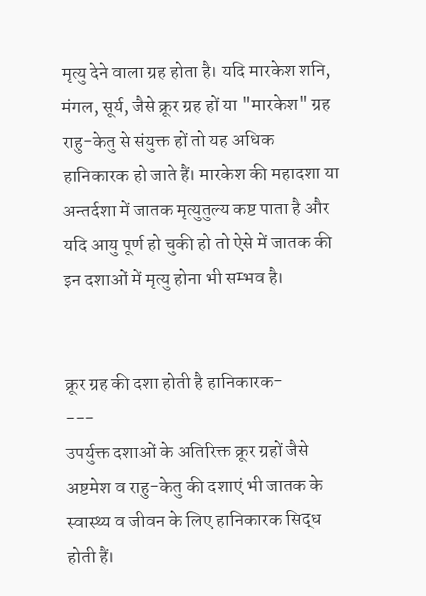मृत्यु देने वाला ग्रह होता है। यदि मारकेश शनि, मंगल, सूर्य, जैसे क्रूर ग्रह हों या "मारकेश" ग्रह राहु-केतु से संयुक्त हों तो यह अधिक हानिकारक हो जाते हैं। मारकेश की महादशा या अन्तर्दशा में जातक मृत्युतुल्य कष्ट पाता है और यदि आयु पूर्ण हो चुकी हो तो ऐसे में जातक की इन दशाओं में मृत्यु होना भी सम्भव है।


क्रूर ग्रह की दशा होती है हानिकारक-
---
उपर्युक्त दशाओं के अतिरिक्त क्रूर ग्रहों जैसे अष्टमेश व राहु-केतु की दशाएं भी जातक के स्वास्थ्य व जीवन के लिए हानिकारक सिद्ध होती हैं।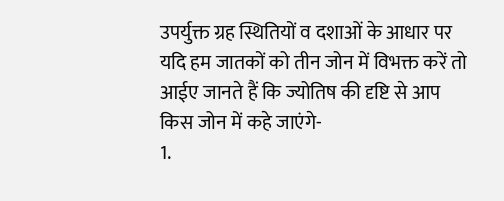उपर्युक्त ग्रह स्थितियों व दशाओं के आधार पर यदि हम जातकों को तीन जोन में विभक्त करें तो आईए जानते हैं कि ज्योतिष की दृष्टि से आप किस जोन में कहे जाएंगे-
1.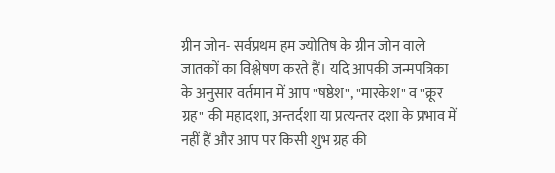ग्रीन जोन- सर्वप्रथम हम ज्योतिष के ग्रीन जोन वाले जातकों का विश्लेषण करते हैं। यदि आपकी जन्मपत्रिका के अनुसार वर्तमान में आप "षष्ठेश", "मारकेश" व "क्रूर ग्रह" की महादशा, अन्तर्दशा या प्रत्यन्तर दशा के प्रभाव में नहीं हैं और आप पर किसी शुभ ग्रह की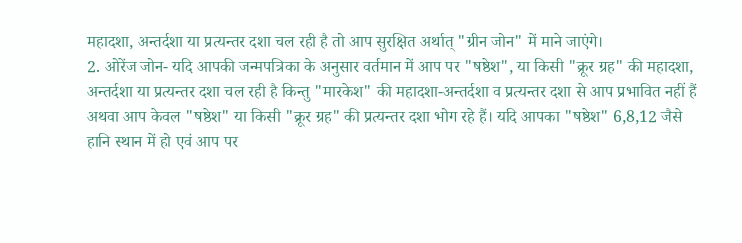महादशा, अन्तर्दशा या प्रत्यन्तर दशा चल रही है तो आप सुरक्षित अर्थात् "ग्रीन जोन" में माने जाएंगे।
2. ओरेंज जोन- यदि आपकी जन्मपत्रिका के अनुसार वर्तमान में आप पर "षष्ठेश", या किसी "क्रूर ग्रह" की महादशा, अन्तर्दशा या प्रत्यन्तर दशा चल रही है किन्तु "मारकेश" की महादशा-अन्तर्दशा व प्रत्यन्तर दशा से आप प्रभावित नहीं हैं अथवा आप केवल "षष्ठेश" या किसी "क्रूर ग्रह" की प्रत्यन्तर दशा भोग रहे हैं। यदि आपका "षष्ठेश" 6,8,12 जैसे हानि स्थान में हो एवं आप पर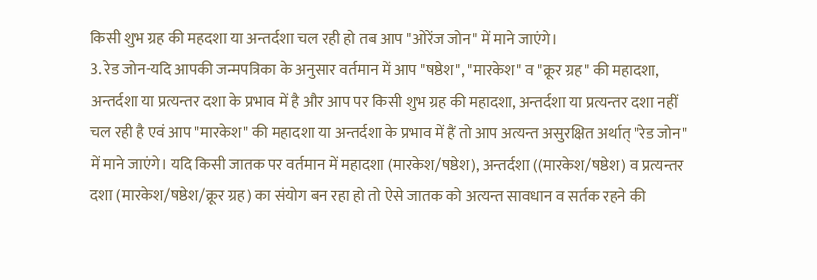किसी शुभ ग्रह की महदशा या अन्तर्दशा चल रही हो तब आप "ओरेंज जोन" में माने जाएंगे।
3. रेड जोन-यदि आपकी जन्मपत्रिका के अनुसार वर्तमान में आप "षष्ठेश", "मारकेश" व "क्रूर ग्रह" की महादशा, अन्तर्दशा या प्रत्यन्तर दशा के प्रभाव में है और आप पर किसी शुभ ग्रह की महादशा, अन्तर्दशा या प्रत्यन्तर दशा नहीं चल रही है एवं आप "मारकेश" की महादशा या अन्तर्दशा के प्रभाव में हैं तो आप अत्यन्त असुरक्षित अर्थात् "रेड जोन" में माने जाएंगे। यदि किसी जातक पर वर्तमान में महादशा (मारकेश/षष्ठेश), अन्तर्दशा ((मारकेश/षष्ठेश) व प्रत्यन्तर दशा (मारकेश/षष्ठेश/क्रूर ग्रह) का संयोग बन रहा हो तो ऐसे जातक को अत्यन्त सावधान व सर्तक रहने की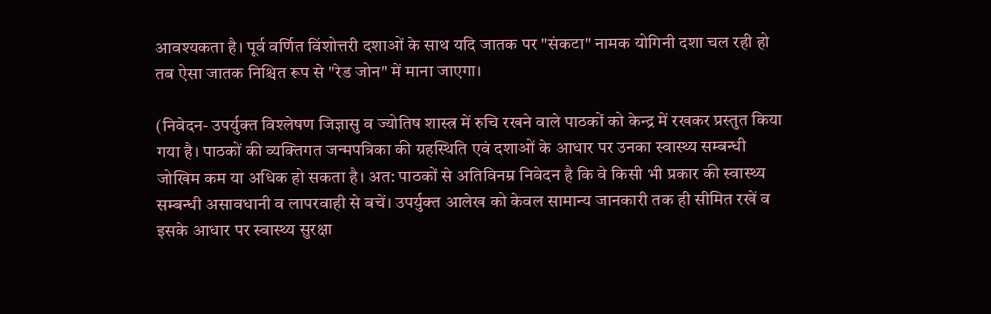आवश्यकता है। पूर्व वर्णित विंशोत्तरी दशाओं के साथ यदि जातक पर "संकटा" नामक योगिनी दशा चल रही हो तब ऐसा जातक निश्चित रूप से "रेड जोन" में माना जाएगा।

(निवेदन- उपर्युक्त विश्लेषण जिज्ञासु व ज्योतिष शास्त्र में रुचि रखने वाले पाठकों को केन्द्र में रखकर प्रस्तुत किया गया है। पाठकों की व्यक्तिगत जन्मपत्रिका की ग्रहस्थिति एवं दशाओं के आधार पर उनका स्वास्थ्य सम्बन्धी जोखिम कम या अधिक हो सकता है। अत: पाठकों से अतिविनम्र निवेदन है कि वे किसी भी प्रकार की स्वास्थ्य सम्बन्धी असावधानी व लापरवाही से बचें। उपर्युक्त आलेख को केवल सामान्य जानकारी तक ही सीमित रखें व इसके आधार पर स्वास्थ्य सुरक्षा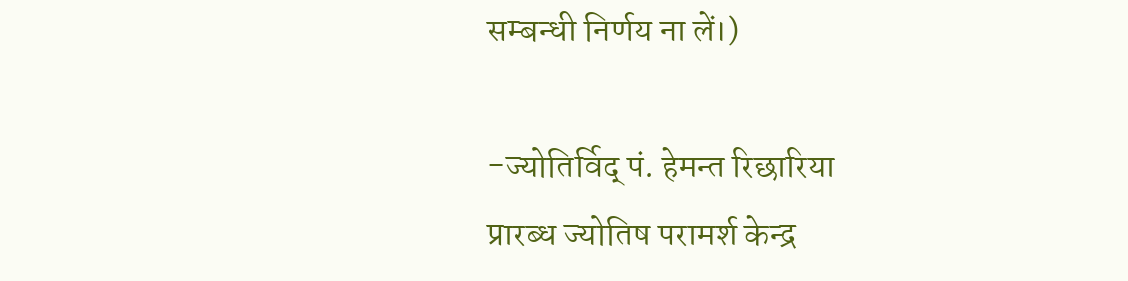सम्बन्धी निर्णय ना लें।)

-ज्योतिर्विद् पं. हेमन्त रिछारिया
प्रारब्ध ज्योतिष परामर्श केन्द्र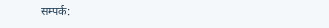सम्पर्क: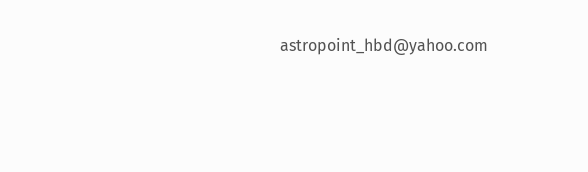astropoint_hbd@yahoo.com